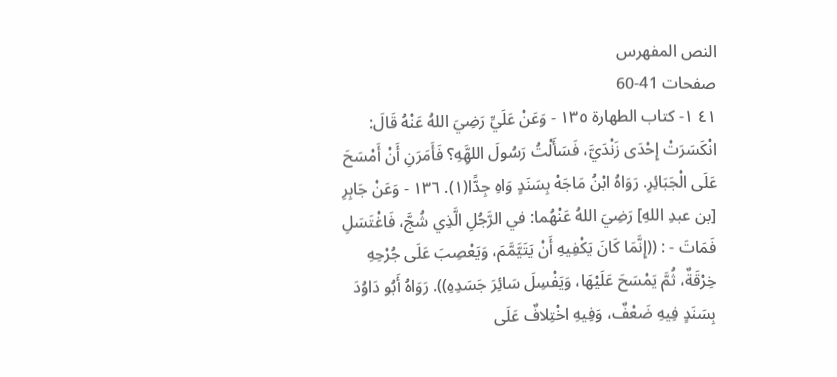النص المفهرس
صفحات 41-60
٤١ ١- كتاب الطهارة ١٣٥ - وَعَنْ عَلَيِّ رَضِيَ اللهُ عَنْهُ قَالَ: انْكَسَرَتْ إِحْدَى زَنْدَيَّ، فَسَأَلْتُ رَسُولَ اللهَِّهِ؟ فَأَمَرَنِ أَنْ أَمْسَحَ عَلَى الْجَبَائِرِ. رَوَاهُ ابْنُ مَاجَهْ بِسَنَدٍ وَاهِ جِدًّا(١). ١٣٦ - وَعَنْ جَابِرِ [بن عبدِ اللهِ] رَضِيَ اللهُ عَنْهُما: في الرَّجُلِ الَّذِي شُجَّ، فَاغْتَسَلِ فَمَاتَ - : ((إِنَّمَا كَانَ يَكْفِيهِ أَنْ يَتَيَّمَّمَ، وَيَعْصِبَ عَلَى جُرْحِهِ خِرْقَةٌ، ثُمَّ يَمْسَحَ عَلَيْهَا، وَيَفْسِلَ سَائِرَ جَسَدِهِ)). رَوَاهُ أَبُو دَاوُدَ بِسَنَدٍ فِيهِ ضَعْفٌ، وَفِيهِ اخْتِلافٌ عَلَى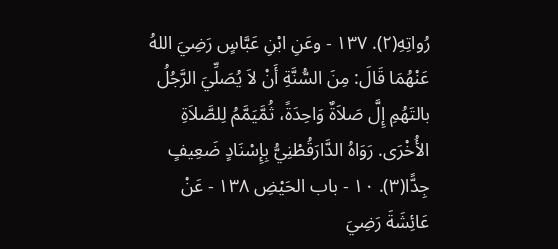رُواتِهِ(٢). ١٣٧ - وعَنِ ابْنِ عَبَّاسٍ رَضِيَ اللهُ عَنْهُمَا قَالَ: مِنَ السُّنَّةِ أَنْ لاَ يُصَلِّيَ الرَّجُلُ بالتَهُمِ إِلَّ صَلاَةٌ وَاحِدَةً، ثُمَّيَمَّمُ لِلصَّلاَةِ الأُخْرَى. رَوَاهُ الدَّارَقُطْنِيُّ بِإِسْنَادٍ ضَعِيفٍ جِدًّا(٣). ١٠ - باب الحَيْضِ ١٣٨ - عَنْ عَائِشَةَ رَضِيَ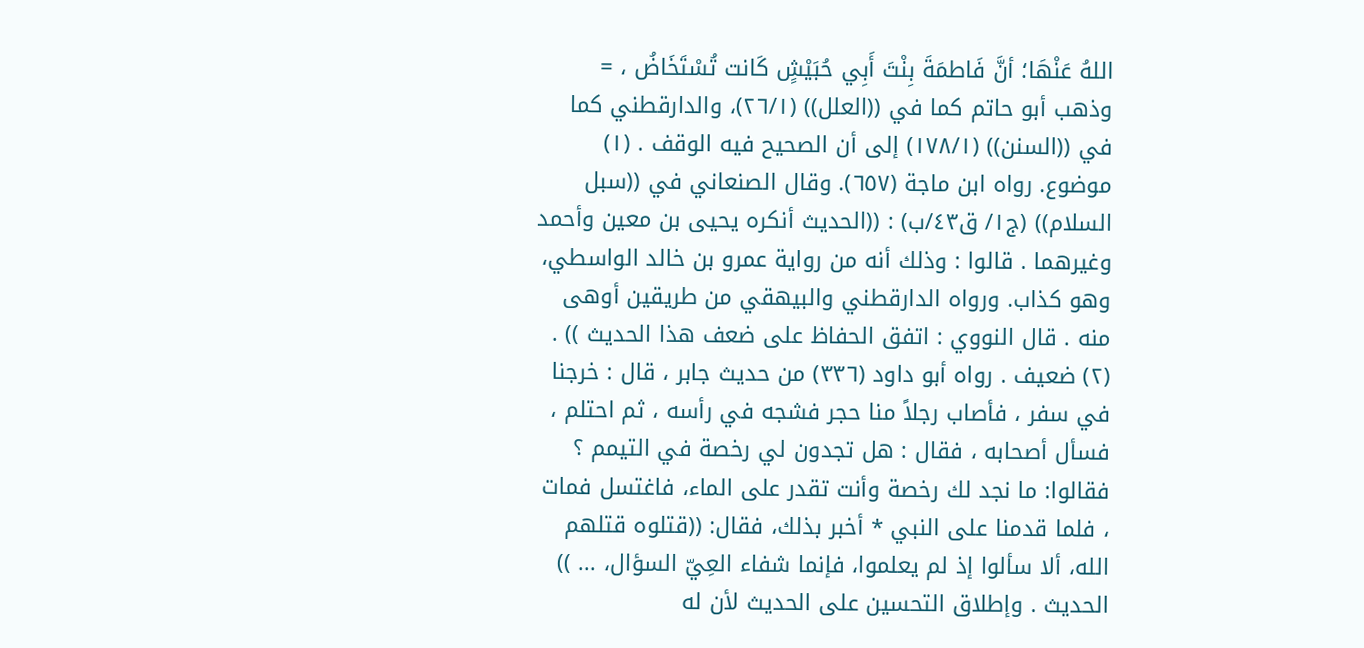اللهُ عَنْهَا؛ أنَّ فَاطمَةَ بِنْتَ أَبِي حُبَيْشٍ كَانت تُسْتَخَاضُ ، = وذهب أبو حاتم كما في ((العلل)) (٢٦/١)، والدارقطني كما في ((السنن)) (١٧٨/١) إلى أن الصحيح فيه الوقف . (١) موضوع. رواه ابن ماجة (٦٥٧). وقال الصنعاني في ((سبل السلام)) (ج١/ ق٤٣/ب) : ((الحديث أنكره يحيى بن معين وأحمد وغيرهما . قالوا : وذلك أنه من رواية عمرو بن خالد الواسطي، وهو كذاب. ورواه الدارقطني والبيهقي من طريقين أوهى منه . قال النووي : اتفق الحفاظ على ضعف هذا الحديث )) . (٢) ضعيف . رواه أبو داود (٣٣٦) من حديث جابر ، قال : خرجنا في سفر ، فأصاب رجلاً منا حجر فشجه في رأسه ، ثم احتلم ، فسأل أصحابه ، فقال : هل تجدون لي رخصة في التيمم ؟ فقالوا: ما نجد لك رخصة وأنت تقدر على الماء، فاغتسل فمات ، فلما قدمنا على النبي * أخبر بذلك، فقال: ((قتلوه قتلهم الله، ألا سألوا إذ لم يعلموا، فإنما شفاء العِيّ السؤال، ... )) الحديث . وإطلاق التحسين على الحديث لأن له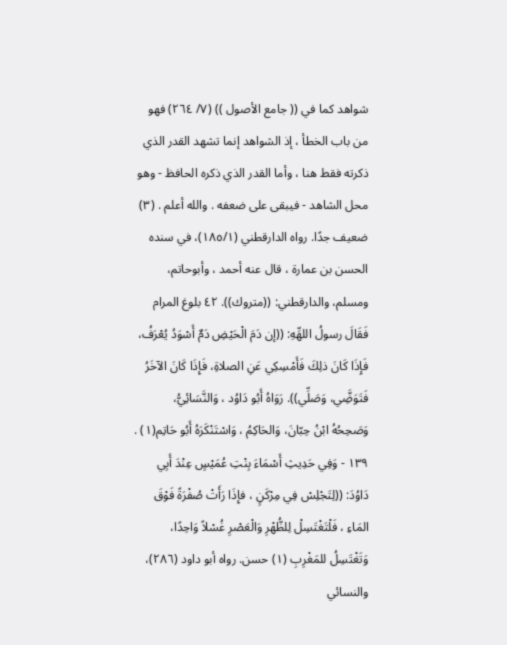شواهد كما في (( جامع الأصول )) (٧/ ٢٦٤) فهو من باب الخطأ ، إذ الشواهد إنما تشهد القدر الذي ذكرته فقط هنا ، وأما القدر الذي ذكره الحافظ - وهو محل الشاهد - فيبقى على ضعفه . والله أعلم . (٣) ضعيف جدًا. رواه الدارقطني (١٨٥/١)، في سنده الحسن بن عمارة ، قال عنه أحمد ، وأبوحاتم، ومسلم، والدارقطني: ((متروك)). ٤٢ بلوغ المرام فَقَالَ رسولُ اللهِّهِ: ((إن دَمَ الْحَيْضِ دَمٌ أَسْوَدُ يُعْرَفُ، فَإِذَا كَانَ ذلِكَ فَأَمْسِكِي عَنِ الصلاةِ، فَإِذَا كَانَ الآخَرُ فَتَوَضَِّي، وَصَلِّي)). رَوَاهُ أَبُو دَاوُد ، وَالنَّسَائِيُّ، وَصَحِحُهُ ابْنُ حِبّانَ، وَالحَاكِمُ ، وَاسْتَنْكَرَهُ أَبُو حَاتِم(١) . ١٣٩ - وَفِي حَدِيثِ أَسْمَاءَ بِنْتِ عُمَيْسٍ عِنْدَ أَبِي دَاوُدَ: ((لِتَجْلِسْ فِي مِرْكَنٍ ، فإِذَا رَأَتْ صُفْرَةً فَوْقَ المَاءِ ، فَلْتَغْتَسِلْ لِلظُّهْرِ وَالْعَصْرِ غُسْلاً وَاحِدًا، وَتَغْتَسِلُ للمَغْرِبِ (١) حسن. رواه أبو داود (٢٨٦)، والنسائي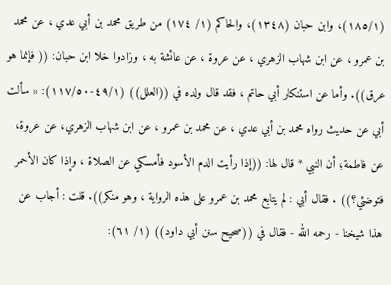(١٨٥/١)، وابن حبان (١٣٤٨)، والحاكم (١/ ١٧٤) من طريق محمد بن أبي عدي ، عن محمد بن عمرو ، عن ابن شهاب الزهري ، عن عروة ، عن عائشة به ، وزادوا خلا ابن حبان: (( فإنما هو عرق)). وأما عن استنكار أبي حاتم ، فقد قال ولده في ((العلل)) (٤٩/١-١١٧/٥٠): « سألت أبي عن حديث رواه محمد بن أبي عدي ، عن محمد بن عمرو ، عن ابن شهاب الزهري، عن عروة، عن فاطمة؛ أن النبي * قال لها: ((إذا رأيت الدم الأسود فأمسكي عن الصلاة ، وإذا كان الأحمر فتوضئي؟)) . فقال أبي : لم يتابع محمد بن عمرو على هذه الرواية ، وهو منكر)). قلت : أجاب عن هذا شيخنا - رحمه الله - فقال في ((صحيح سنن أبي داود)) (١/ ٦١):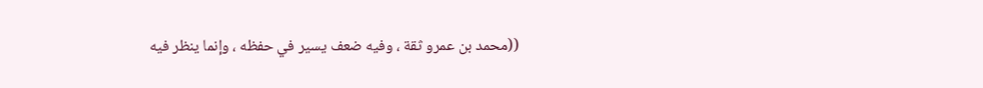((محمد بن عمرو ثقة ، وفيه ضعف يسير في حفظه ، وإنما ينظر فيه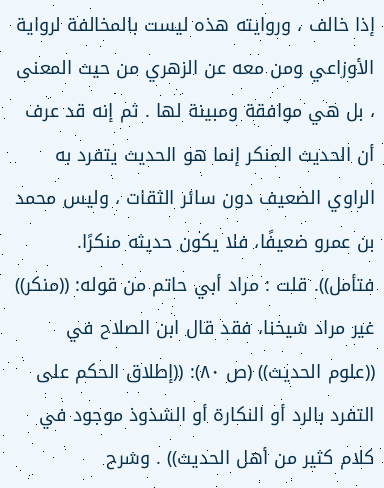إذا خالف ، وروايته هذه ليست بالمخالفة لرواية الأوزاعي ومن معه عن الزهري من حيث المعنى ، بل هي موافقة ومبينة لها . ثم إنه قد عرف أن الحدیث المنکر إنما هو الحدیث یتفرد به الراوي الضعيف دون سائر الثقات ، وليس محمد بن عمرو ضعيفًا، فلا يكون حديثه منكرًا. فتأمل)). قلت : مراد أبي حاتم من قوله: ((منكر)) غير مراد شيخنا، فقد قال ابن الصلاح في ((علوم الحديث)) (ص ٨٠): ((إطلاق الحكم على التفرد بالرد أو النكارة أو الشذوذ موجود في كلام كثير من أهل الحديث)) . وشرح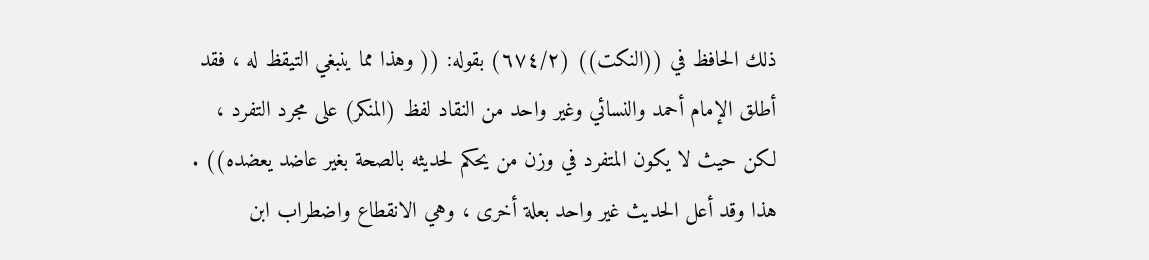ذلك الحافظ في ((النكت)) (٦٧٤/٢) بقوله: (( وهذا مما ينبغي التيقظ له ، فقد أطلق الإمام أحمد والنسائي وغير واحد من النقاد لفظ (المنكر) على مجرد التفرد ، لكن حيث لا يكون المتفرد في وزن من يحكم لحديثه بالصحة بغير عاضد يعضده)) . هذا وقد أعل الحديث غير واحد بعلة أخرى ، وهي الانقطاع واضطراب ابن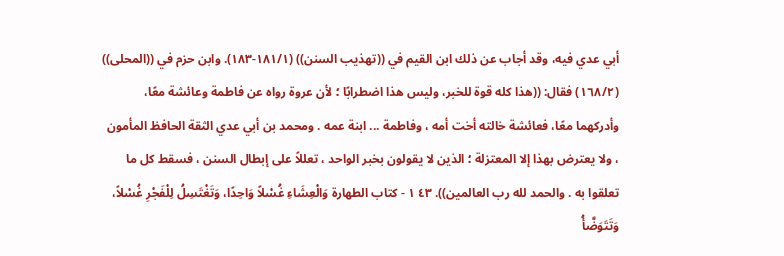أبي عدي فيه، وقد أجاب عن ذلك ابن القيم في ((تهذيب السنن)) (١٨١/١-١٨٣). وابن حزم في ((المحلى)) (١٦٨/٢) فقال: ((هذا كله قوة للخبر، وليس هذا اضطرابًا ؛ لأن عروة رواه عن فاطمة وعائشة معًا، وأدركهما معًا، فعائشة خالته أخت أمه ، وفاطمة ... ابنة عمه . ومحمد بن أبي عدي الثقة الحافظ المأمون ، ولا يعترض بهذا إلا المعتزلة ؛ الذين لا يقولون بخبر الواحد ، تعللاً على إبطال السنن ، فسقط كل ما تعلقوا به . والحمد لله رب العالمين)). ٤٣ ١ - كتاب الطهارة وَالْعِشَاءِ غُسْلاً وَاحِدًا، وَتَغْتَسِلُ لِلْفَجْرِ غُسْلاً، وَتَتَوَضَّأُ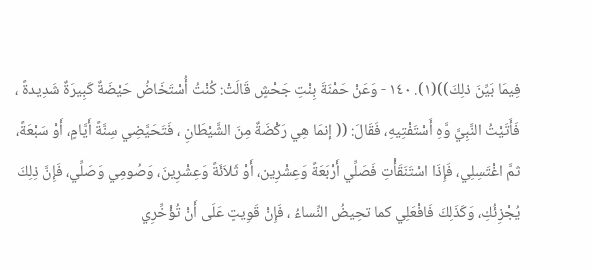فِيمَا بَيِّنَ ذلِكَ))(١). ١٤٠ - وَعَنْ حَمْنَةَ بِنْتِ جَحْشٍ قَالَتْ: كُنْتُ أُسْتَخَاضُ حَيْضَةٌ كَبِيرَةٌ شَدِيدةً ، فَأَتَيْتُ النَّبِيَّ وَّهِ أَسْتَفْتِيهِ، فَقَالَ: (( إنمَا هِي رَكْضَةٌ مِنَ الشَّيْطَانِ ، فَتَحَيَّضِي سِنَّةً أَيَّامٍ، أَوْ سَبْعَةً، ثمَّ اغْتَسِلِي، فَإِذَا اسْتَنَقَأْتِ فَصَلِّي أَرْبَعَةً وَعِشْرِين، أَوْ ثَلاَئَةً وَعِشْرِينَ، وَصُومِي وَصَلِّي، فَإِنَّ ذِلِكَ يُجْزِئُكِ، وَكَذَلِكَ فَافْعَلِي كما تحِيضُ النِّساءُ ، فَإِنْ قَوِيتٍ عَلَى أَنْ تُؤْخِّرِي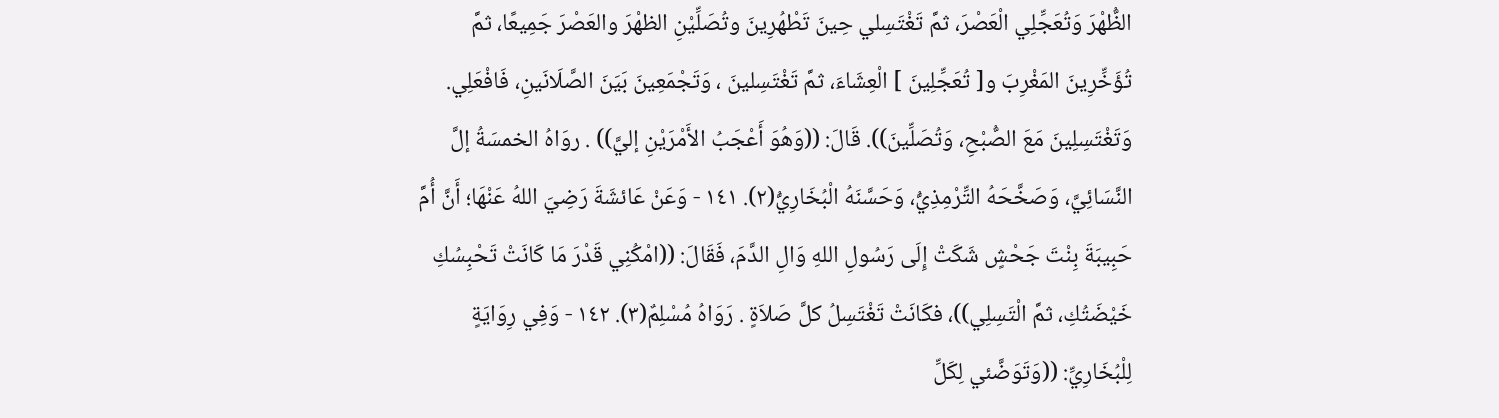الظُّهْرَ وَتُعَجِّلِي الْعَصْرَ، ثمَّ تَغْتَسِلي حِينَ تَطْهُرِينَ وتُصَلِّيْنِ الظهْرَ والعَصْرَ جَمِيعًا، ثمَّ تُؤَخِّرِينَ المَغْرِبَ و[ تُعَجِّلِينَ ] الْعِشَاءَ، ثمَّ تَغْتَسِلينَ ، وَتَجْمَعِينَ بَيَنَ الصَّلَانَينِ، فَافْعَلِي. وَتَغْتَسِلِينَ مَعَ الصُّبْحِ، وَتُصَلِّينَ)). قَالَ: ((وَهُوَ أَعْجَبُ الأَمْرَيْنِ إليَّ)) . روَاهُ الخمسَةُ إلَّ النَّسَائِيَّ، وَصَخَّحَهُ التِّرْمِذِيُّ، وَحَسَّنَهُ الْبُخَارِيُّ(٢). ١٤١ - وَعَنْ عَائشَةَ رَضِيَ اللهُ عَنْهَا؛ أَنَّ أُمَّ حَبِيبَةَ بِنْتَ جَحْشٍ شَكَتْ إِلَى رَسُولِ اللهِ وَالِ الدَّمَ، فَقَالَ: ((امْكُنِي قَدْرَ مَا كَانَتْ تَحْبِسُكِ خَيْضَتُكِ، ثمَّ الْتَسِلِي))، فكَانَتْ تَغْتَسِلُ كلَّ صَلاَةٍ . رَوَاهُ مُسْلِمٌ(٣). ١٤٢ - وَفِي رِوَايَةٍ لِلْبُخَارِيِّ: ((وَتَوَضَّئي لِكَلِّ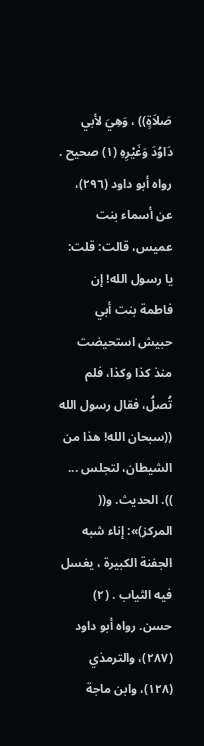صَلاَةٍ)) ، وَهِيَ لأبي دَاوُدَ وَغَيْرِهِ (١) صحيح . رواه أبو داود (٢٩٦)، عن أسماء بنت عميس، قالت: قلت: يا رسول الله! إن فاطمة بنت أبي حبيش استحيضت منذ كذا وكذا، فلم تُصلُ، فقال رسول الله ((سبحان الله! هذا من الشيطان، لتجلس ... )). الحديث. و(( المركز)»: إناء شبه الجفنة الكبيرة ، يغسل فيه الثياب . (٢) حسن. رواه أبو داود (٢٨٧)، والترمذي (١٢٨)، وابن ماجة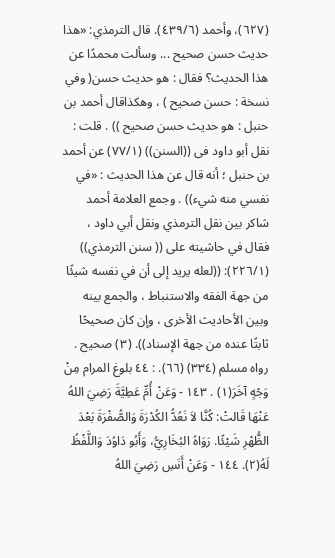(٦٢٧)، وأحمد (٤٣٩/٦). قال الترمذي: «هذا حديث حسن صحيح ... وسألت محمدًا عن هذا الحديث؟ فقال : هو حدیث حسن( وفي نسخة : حسن صحيح ) ، وهكذاقال أحمد بن حنبل : هو حديث حسن صحيح )) . قلت : نقل أبو داود فى ((السنن)) (٧٧/١) عن أحمد بن حنبل ؛ أنه قال عن هذا الحديث : «في نفسي منه شيء)) . وجمع العلامة أحمد شاكر بين نقل الترمذي ونقل أبي داود ، فقال في حاشيته على (( سنن الترمذي)) (٢٢٦/١): ((لعله يريد إلى أن في نفسه شيئًا من جهة الفقه والاستنباط ، والجمع بينه وبين الأحاديث الأخرى ، وإن كان صحيحًا ثابتًا عنده من جهة الإسناد)). (٣) صحيح . رواه مسلم (٣٣٤) (٦٦). : ٤٤ بلوغ المرام مِنْ وَجْهٍ آخَرَ(١) . ١٤٣ - وَعَنْ أُمِّ عَطِيَّةَ رَضِيَ اللهُ عَنْهَا قَالتْ: كُنَّا لاَ نَعُدُّ الكُدْرَةَ وَالصُّفْرَةَ بَعْدَ الظُّهْرِ شَيْئًا. رَوَاهُ البُخَارِيُّ، وَأَبُو دَاوُدَ وَاللَّفْظُ لَهُ(٢). ١٤٤ - وَعَنْ أَنَسِ رَضِيَ اللهُ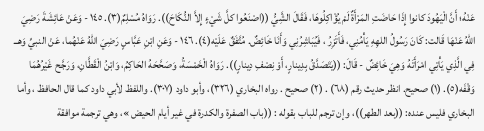عَنْهُ؛ أَنَّ الْيَهُودَ كانوا إِذَا حَاضَتِ المَرْأَةٌ لَمْ يُؤْاكِلُوهَا، فَقَالَ الشَِّيُّ ((اصْنَعُوا كلَّ شَيْءٍ إِلاَّ النُّكَاحَ)). رَوَاهُ مُسْلِمٌ(٣). ١٤٥ - وَعَنْ عَائِشَةَ رَضِيَ اللهُ عَنْهَا قَالت: كَانَ رَسُولُ اللهِهِ يَأْمُنِي، فَأَتَزِرُ ، فَيُبَاشِرُنِي وَأَنَا خَائِضٌ. مُتَّفَقٌ عَلَيْه(٤). ١٤٦ - وَعَنِ ابْنِ عَبَّاسٍ رَضِيَ اللهُ عَنْهُما، عَنْ النبيِّ وَهــ فِي الَّذِي يَأْتِي امْرَأَتَهُ وَهِيَ خَائِضٌ - قَالَ: ((يَتَصَدَّقُ بِدِينارٍ، أَوْ نِصْفِ دِينارٍ)). رَوَاهُ الْخَمْسَةُ، وَصَحَّحَهُ الحَاكِمُ، وَابْنُ الْقَطَّانِ، وَرَجَّح غَيْرُهُمَا وَقْفَه(٥). (١) صحیح. انظر حديث رقم (٦٨) . (٢) صحيح . رواه البخاري (٣٢٦)، وأبو داود (٣٠٧). واللفظ لأبي داود كما قال الحافظ ، وأما البخاري فليس عنده: ((بعد الطهر))، وإن ترجم للباب بقوله : ((باب الصفرة والكدرة في غير أيام الحيض »، وهي ترجمة موافقة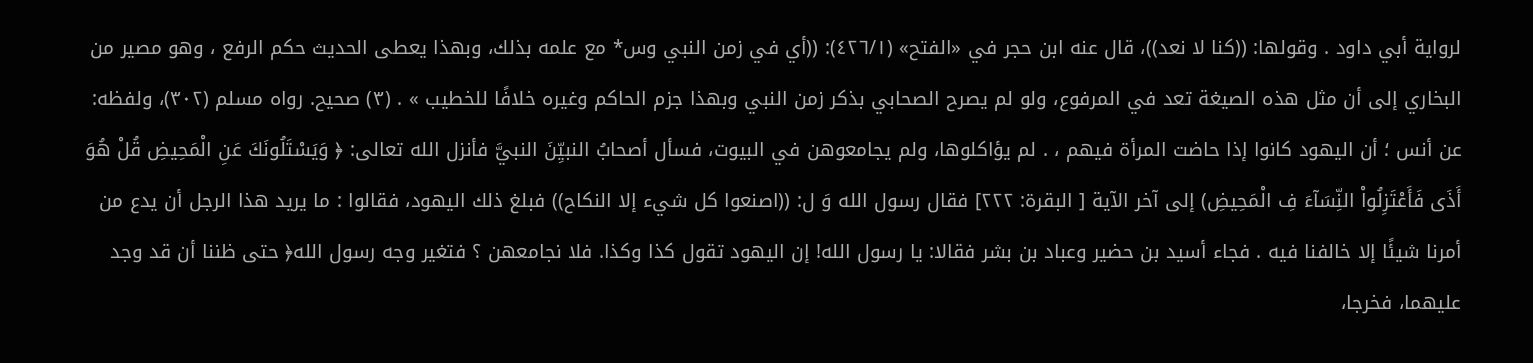لرواية أبي داود . وقولها: ((كنا لا نعد))، قال عنه ابن حجر في «الفتح» (٤٢٦/١): ((أي في زمن النبي وس* مع علمه بذلك، وبهذا يعطى الحديث حكم الرفع ، وهو مصير من البخاري إلى أن مثل هذه الصيغة تعد في المرفوع، ولو لم يصرح الصحابي بذكر زمن النبي وبهذا جزم الحاکم وغيره خلافًا للخطيب » . (٣) صحيح. رواه مسلم (٣٠٢)، ولفظه: عن أنس ؛ أن اليهود كانوا إذا حاضت المرأة فيهم ، . لم يؤاكلوها، ولم يجامعوهن في البيوت، فسأل أصحابُ النبيِّنَ النبيَّ فأنزل الله تعالى: ﴿ وَيَسْتَلُونَكَ عَنِ الْمَحِيضِ قُلْ هُوَ أَذَى فَأَعْتَزِلُواْ النِّسَآءَ فِ الْمَحِيضِ) إلى آخر الآية [ البقرة: ٢٢٢] فقال رسول الله وَ ل: ((اصنعوا كل شيء إلا النكاح)) فبلغ ذلك اليهود، فقالوا : ما يريد هذا الرجل أن يدع من أمرنا شيئًا إلا خالفنا فيه . فجاء أسيد بن حضير وعباد بن بشر فقالا: يا رسول الله! إن اليهود تقول كذا وكذا. فلا نجامعهن ؟ فتغير وجه رسول الله﴿ حتى ظننا أن قد وجد عليهما، فخرجا،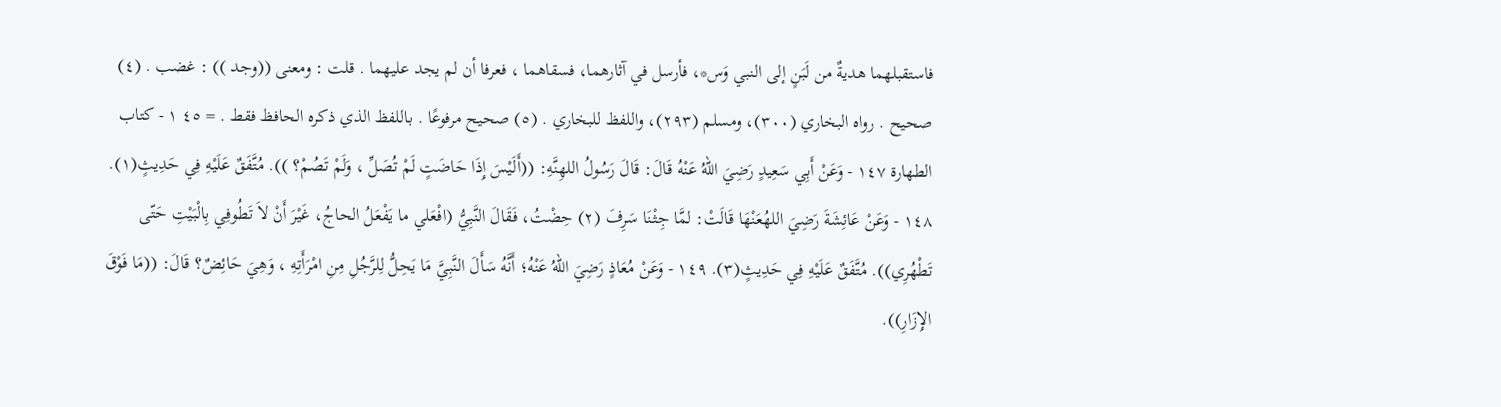فاستقبلهما هديةٌ من لَبَنٍ إلى النبي وَس*، فأرسل في آثارهما، فسقاهما ، فعرفا أن لم يجد عليهما . قلت : ومعنى ((وجد )) : غضب . (٤) صحيح . رواه البخاري (٣٠٠)، ومسلم (٢٩٣)، واللفظ للبخاري . (٥) صحيح مرفوعًا . باللفظ الذي ذكره الحافظ فقط . = ٤٥ ١ - كتاب الطهارة ١٤٧ - وَعَنْ أَبِي سَعِيدٍ رَضِيَ اللهُ عَنْهُ قَالَ: قَالَ رَسُولُ اللهِنَّهِ: ((أَلَيْسَ إِذَا حَاضَتٍ لَمْ تُصَلِّ ، وَلَمْ تَصُمْ؟ )). مُتَّفَقٌ عَلَيْهِ فِي حَدِيثٍ(١). ١٤٨ - وَعَنْ عَائِشَةَ رَضِيَ اللهُعَنْهَا قَالَتْ: لمَّا جِثْنَا سَرِفَ (٢) حِضْتُ، فَقَالَ النَّبِيُّ (افْعَلي ما يَفْعَلُ الحاجُ، غَيْرَ أَنْ لاَ تَطُوفِي بِالْبَيْتِ حَتّى تَطْهُرِي)). مُتَّفَقٌ عَلَيْهِ فِي حَدِيثٍ(٣). ١٤٩ - وَعَنْ مُعَاذٍ رَضِيَ اللهُ عَنْهُ؛ أَنَّهُ سَأَلَ النَّبِيَّ مَا يَحِلُّ لِلرَّجُلِ مِنِ امْرَأَتِهِ ، وَهِيَ حَائِضٌ؟ قَالَ: ((مَا فَوْقَ الإِزَارِ)).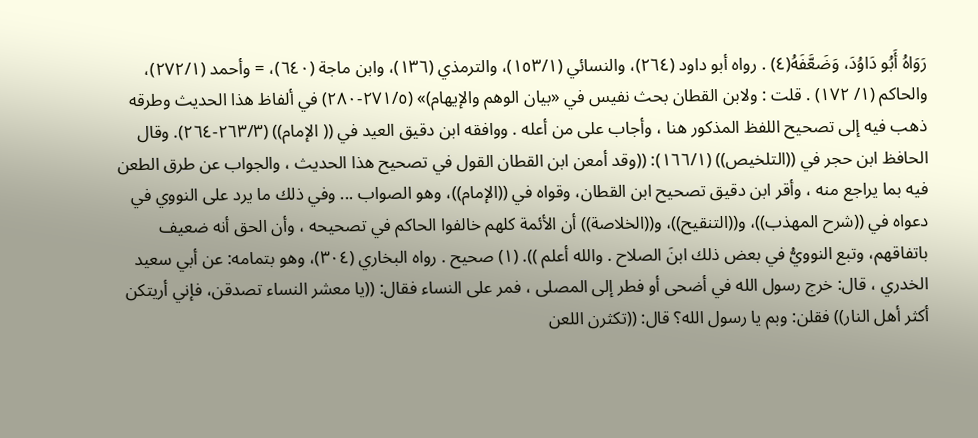رَوَاهُ أَبُو دَاوُدَ، وَضَعَّفَهُ(٤) . رواه أبو داود (٢٦٤)، والنسائي (١٥٣/١)، والترمذي (١٣٦)، وابن ماجة (٦٤٠)، = وأحمد (٢٧٢/١)، والحاكم (١/ ١٧٢) . قلت : ولابن القطان بحث نفيس في «بيان الوهم والإيهام)» (٢٧١/٥-٢٨٠) في ألفاظ هذا الحديث وطرقه ذهب فيه إلى تصحيح اللفظ المذكور هنا ، وأجاب على من أعله . ووافقه ابن دقيق العيد في (( الإمام)) (٢٦٣/٣-٢٦٤). وقال الحافظ ابن حجر في ((التلخيص)) (١٦٦/١): ((وقد أمعن ابن القطان القول في تصحيح هذا الحديث ، والجواب عن طرق الطعن فيه بما يراجع منه ، وأقر ابن دقيق تصحيح ابن القطان، وقواه في ((الإمام))، وهو الصواب ... وفي ذلك ما يرد على النووي في دعواه في ((شرح المهذب))، و((التنقيح))، و((الخلاصة)) أن الأئمة كلهم خالفوا الحاكم في تصحيحه ، وأن الحق أنه ضعيف باتفاقهم، وتبع النوويُّ في بعض ذلك ابنَ الصلاح . والله أعلم )). (١) صحيح . رواه البخاري (٣٠٤)، وهو بتمامه: عن أبي سعيد الخدري ، قال: خرج رسول الله في أضحى أو فطر إلى المصلى ، فمر على النساء فقال: ((يا معشر النساء تصدقن، فإني أريتكن أكثر أهل النار)) فقلن: وبم يا رسول الله؟ قال: ((تكثرن اللعن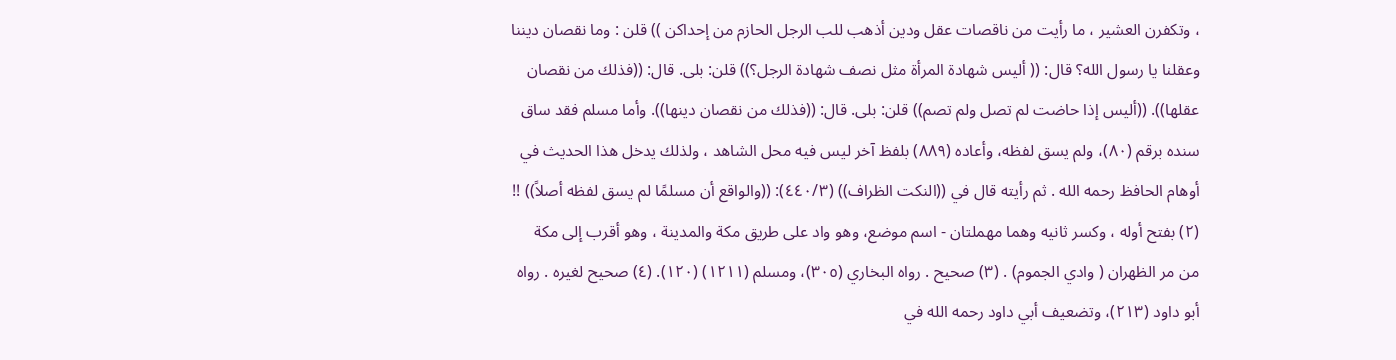، وتكفرن العشير ، ما رأيت من ناقصات عقل ودين أذهب للب الرجل الحازم من إحداكن )) قلن : وما نقصان ديننا وعقلنا يا رسول الله؟ قال: (( أليس شهادة المرأة مثل نصف شهادة الرجل؟)) قلن: بلى. قال: ((فذلك من نقصان عقلها)). ((أليس إذا حاضت لم تصل ولم تصم)) قلن: بلى. قال: ((فذلك من نقصان دينها)). وأما مسلم فقد ساق سنده برقم (٨٠)، ولم يسق لفظه، وأعاده (٨٨٩) بلفظ آخر ليس فيه محل الشاهد ، ولذلك يدخل هذا الحديث في أوهام الحافظ رحمه الله . ثم رأيته قال في ((النكت الظراف)) (٤٤٠/٣): ((والواقع أن مسلمًا لم يسق لفظه أصلاً)) !! (٢) بفتح أوله ، وكسر ثانيه وهما مهملتان - اسم موضع، وهو واد على طريق مكة والمدينة ، وهو أقرب إلى مكة من مر الظهران ( وادي الجموم) . (٣) صحيح . رواه البخاري (٣٠٥)، ومسلم (١٢١١) (١٢٠). (٤) صحيح لغيره . رواه أبو داود (٢١٣)، وتضعيف أبي داود رحمه الله في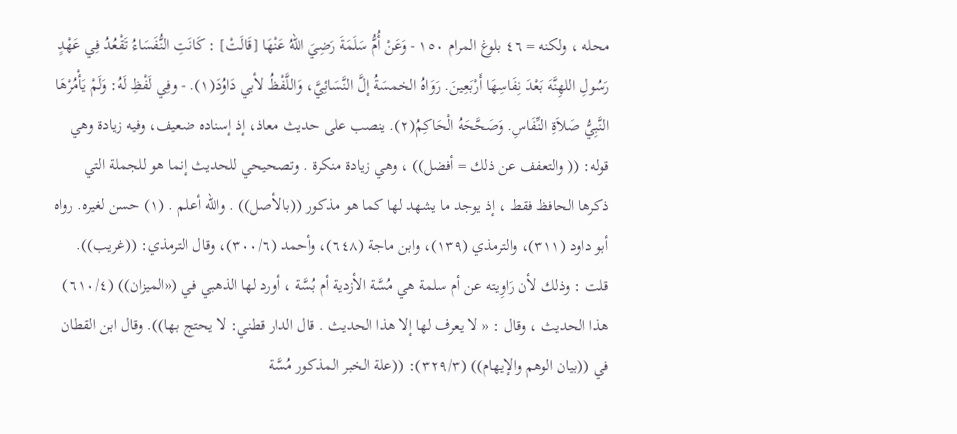محله ، ولكنه = ٤٦ بلوغ المرام ١٥٠ - وَعَنْ أُمُّ سَلَمَةَ رَضِيَ اللهُ عَنْهَا [قَالَتْ] : كَانَتِ النُّفَسَاءُ تَقْعُدُ فِي عَهْدٍ رَسُولِ اللهِنَّهَ بَعْدَ نِفَاسِهَا أَرْبَعِينَ. رَوَاهُ الخمسَةُ إلَّ النَّسَائِيَّ، وَاللَّفْظُ لأبي دَاوُدَ(١). - وفِي لَفْظِ لَهُ: وَلَمْ يَأْمُرْهَا النَّبِيُّ صَلاَةِ النِّفَاسِ. وَصَحَّحَهُ الْحَاكِمُ(٢). ينصب على حديث معاذ، إذ إسناده ضعيف، وفيه زيادة وهي قوله: (( والتعفف عن ذلك = أفضل)) ، وهي زيادة منكرة . وتصحيحي للحديث إنما هو للجملة التي ذكرها الحافظ فقط ، إذ يوجد ما يشهد لها كما هو مذكور ((بالأصل)) . والله أعلم . (١) حسن لغيره. رواه أبو داود (٣١١)، والترمذي (١٣٩)، وابن ماجة (٦٤٨)، وأحمد (٣٠٠/٦)، وقال الترمذي: ((غريب)). قلت : وذلك لأن رَاوِيته عن أم سلمة هي مُسَّة الأزدية أم بُسَّة ، أورد لها الذهبي في («الميزان)) (٦١٠/٤) هذا الحديث ، وقال : « لا يعرف لها إلا هذا الحديث . قال الدار قطني: لا يحتج بها)). وقال ابن القطان في ((بيان الوهم والإيهام)) (٣٢٩/٣): ((علة الخبر المذكور مُسَّة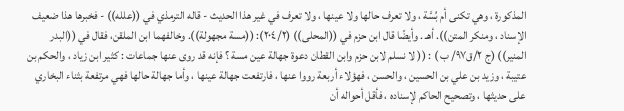المذكورة ، وهي تكنى أم بُسَّة ، ولا تعرف حالها ولا عينها ، ولا تعرف في غير هذا الحديث - قاله الترمذي في ((علله)) - فخبرها هذا ضعيف الإسناد ، ومنكر المتن)). أهـ . وأيضًا قال ابن حزم في ((المحلى)) (٢٠٤/٢): ((مسة مجهولة)). وخالفهما ابن الملقن، فقال في ((البدر المنير)) (ج ٢/ق٩٧/ ب ) : (( لا نسلم لابن حزم وابن القطان دعوة جهالة عين مسة ؟ فإنه قد روى عنها جماعات : كثير ابن زياد ، والحكم بن عتيبة ، وزيد بن علي بن الحسين ، والحسن ، فهؤلاء أربعة رووا عنها ، فارتفعت جهالة عينها ، وأما جهالة حالها فهي مرتفعة بثناء البخاري على حديثها ، وتصحيح الحاكم لإسناده ، فأقل أحواله أن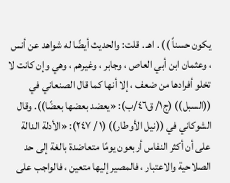يكون حسناً )) . اهـ . قلت: والحديث أيضًا له شواهد عن أنس ، وعثمان ابن أبي العاص ، وجابر ، وغيرهم ، وهي وإن كانت لا تخلو أفرادها من ضعف ، إلا أنها كما قال الصنعاني في ((السبل)) (ج١/ ق٤٦/ب): «يعضد بعضها بعضًا)). وقال الشوكاني في ((نيل الأوطار)) (١ / ٢٤٧): «الأدلة الدالة على أن أكثر النفاس أربعون يومًا متعاضدة بالغة إلى حد الصلاحية والاعتبار ، فالمصير إليها متعين ، فالواجب على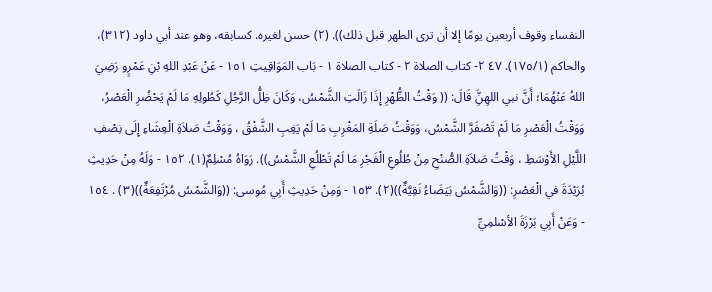النفساء وقوف أربعين يومًا إلا أن ترى الطهر قبل ذلك)). (٢) حسن لغيره. كسابقه، وهو عند أبي داود (٣١٢)، والحاكم (١٧٥/١). ٤٧ ٢- كتاب الصلاة ٢ - كتاب الصلاة ١ - بَاب المَوَاقِيتِ ١٥١ - عَنْ عَبْدِ اللهِ بْنِ عَمْرٍو رَضِيَ اللهُ عَنْهُمَا؛ أَنَّ نبي اللهِنَِّ قَالَ: (( وَقْتُ الظُّهْرِ إِذَا زَالَتِ الشَّمْسُ، وَكَانَ ظِلُّ الرَّجُلِ كَطُولِهِ مَا لَمْ يَحْضُرِ الْعَصْرُ، وَوَقْتُ الْعَصْرِ مَا لَمْ تَصْفَرَّ الشَّمْسُ، وَوَقْتُ صَلَةِ المَغْرِبِ مَا لَمْ يَغِبِ الشَّفْقُ ، وَوَقْتُ صَلاَةِ الْعِشَاءِ إِلَى نِصْفِ اللَّيْلِ الأَوْسَطِ ، وَقْتُ صَلاَةِ الصُّنْحِ مِنْ طُلُوعِ الْفَجْرِ مَا لَمْ تَطْلُعِ الشَّمْسُ)). رَوَاهُ مُسْلِمٌ(١). ١٥٢ - وَلَهُ مِنْ حَدِيثِ بُرَيْدَةَ في الْعَصْرِ: ((وَالشَّمْسُ بَيَضَاءُ نَقِيَّةٌ))(٢). ١٥٣ - وَمِنْ حَدِيثِ أَبِي مُوسى: ((وَالشَّمْسُ مُرْتَفِعَةٌ))(٣) . ١٥٤ - وَعَنْ أَبِي بَرْزَةَ الأسْلمِيِّ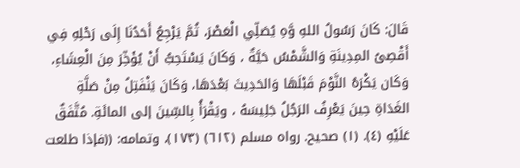قَالَ: كَانَ رَسُولُ اللهِ وَّهِ يُصَلِّي الْعَصْرَ، ثُمَّ يَرْجِعُ أَحَدُنَا إِلَى رَحْلِهِ فِي أَقْصِىُ المِدِينَةِ وَالشَّمْسُ حَيَّةٌ ، وَكَانَ يَسْتَحِبُّ أَنْ يُؤَخِّرَ مِنَ الْعِشَاءِ، وَكَان يَكْرَهُ النَّوْمَ قَبْلَهَا وَالحَدِيثَ بَعْدَهَا، وَكَانَ يَنْفَتِلُ مِنْ صَلَّةِ الغَدَاةِ حِينَ يَعْرِفُ الرَجُلُ جَلِيسَهُ ، ويَقْرَأُ بِالسِّينَ إلى المائَةِ. مُتَّفَقٌ عَلَيْهِ (٤). (١) صحيح. رواه مسلم (٦١٢) (١٧٣)، وتمامه: ((فإذا طلعت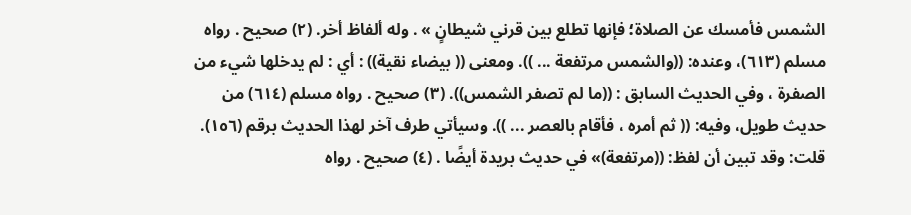الشمس فأمسك عن الصلاة؛ فإنها تطلع بين قرني شيطانٍ » . وله ألفاظ أخر. (٢) صحيح . رواه مسلم (٦١٣)، وعنده: ((والشمس مرتفعة ... )). ومعنى (( بيضاء نقية)) : أي : لم يدخلها شيء من الصفرة ، وفي الحديث السابق : ((ما لم تصفر الشمس)). (٣) صحيح . رواه مسلم (٦١٤) من حديث طويل، وفيه: (( ثم أمره ، فأقام بالعصر ... )). وسیأتي طرف آخر لهذا الحدیث برقم (١٥٦). قلت: وقد تبين أن لفظ: ((مرتفعة)» في حديث بريدة أيضًا . (٤) صحيح . رواه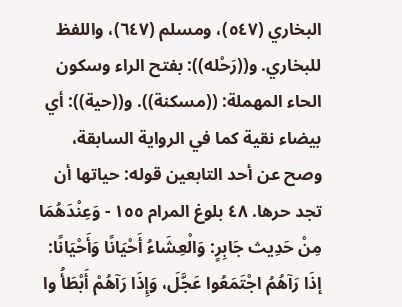البخاري (٥٤٧)، ومسلم (٦٤٧)، واللفظ للبخاري. و((رَحْله)): بفتح الراء وسكون الحاء المهملة: ((مسكنة)). و((حية)): أي بيضاء نقية كما في الرواية السابقة، وصح عن أحد التابعين قوله: حياتها أن تجد حرها. ٤٨ بلوغ المرام ١٥٥ - وَعِنْدَهُمَا مِنْ حَدِيث جَابِرٍ: وَالْعِشَاءُ أَحْيَانًا وَأَحْيَانًا: إذَا رَآهُمُ اجْتَمَعُوا عَجَّلَ، وَإِذَا رَآهُمْ أَبْطَأُ وا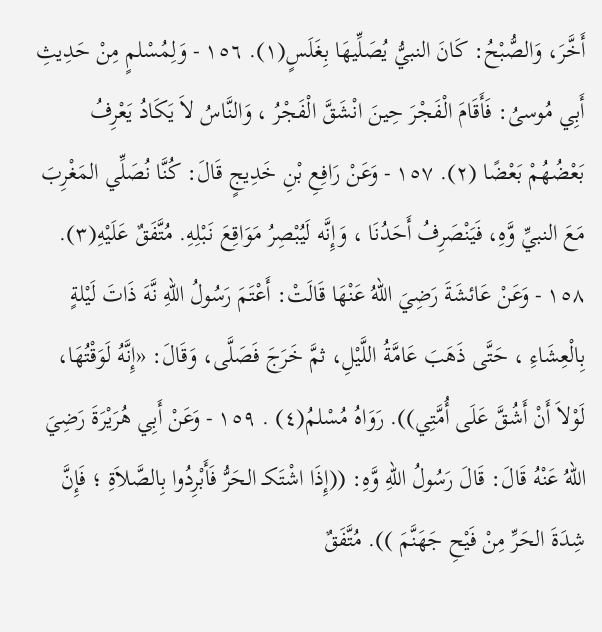أَخَّرَ، وَالصُّبْحُ: كَانَ النبيُّ يُصَلِّيهَا بِغَلَسٍ(١). ١٥٦ - وَلِمُسْلمٍ مِنْ حَدِيثِ أَبِي مُوسىُ: فَأَقَامَ الْفَجْرَ حِينَ انْشَقَّ الْفَجْرُ ، وَالنَّاسُ لاَ يَكَادُ يَعْرِفُ بَعْضُهُمْ بَعْضًا (٢). ١٥٧ - وَعَنْ رَافِعِ بْنِ خَدِيجٍ قَالَ: كُنَّا نُصَلِّي المَغْرِبَ مَعَ النبيِّ وَّهِ، فَيَنْصَرِفُ أَحَدُنَا ، وَإِنَّه لَيُبْصِرُ مَوَاقِعَ نَبْلِهِ. مُتَّفَقٌ عَلَيْهِ(٣). ١٥٨ - وَعَنْ عَائشَةَ رَضِيَ اللهُ عَنْهَا قَالَتْ: أَعْتَمَ رَسُولُ اللهِ نَّهَ ذَاتَ لَيْلةٍ بِالْعِشَاءِ ، حَتَّى ذَهَبَ عَامَّةُ اللَّيْلِ، ثمَّ خَرَجَ فَصَلَّى، وَقَالَ: «إِنَّهُ لَوَقْتُهَا، لَوْلاَ أَنْ أَشُقَّ عَلَى أُمَّتِي)). رَوَاهُ مُسْلمُ(٤) . ١٥٩ - وَعَنْ أَبِي هُرَيْرَةَ رَضِيَ اللهُ عَنْهُ قَالَ: قَالَ رَسُولُ اللهِ وَّهِ: ((إِذَا اشْتَكـ الحَرُّ فَأَبْرِدُوا بِالصَّلاَةِ ؛ فَإِنَّ شِدَةَ الحَرِّ مِنْ فَيْحِ جَهَنَّمَ )). مُتَّفَقٌ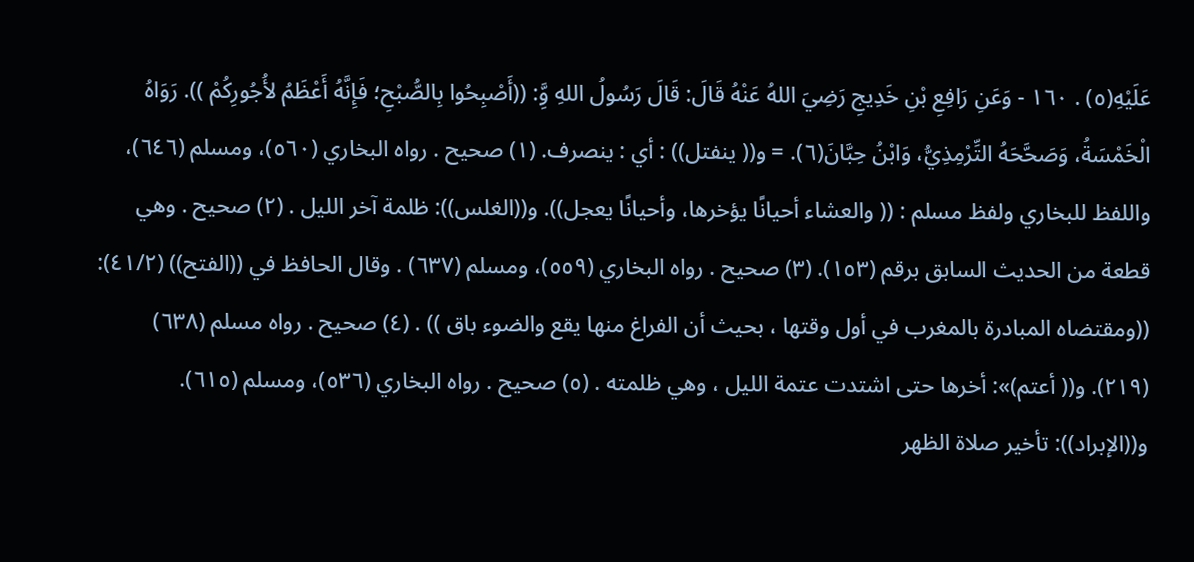عَلَيْهِ(٥) . ١٦٠ - وَعَنِ رَافِعِ بْنِ خَدِيجِ رَضِيَ اللهُ عَنْهُ قَالَ: قَالَ رَسُولُ اللهِ وَِّ: ((أَصْبِحُوا بِالصُّبْحِ؛ فَإِنَّهُ أَعْظَمُ لأُجُورِكُمْ )). رَوَاهُ الْخَمْسَةُ، وَصَحَّحَهُ التِّرْمِذِيُّ، وَابْنُ حِبَّانَ(٦). = و(( ينفتل)) : أي : ينصرف. (١) صحيح . رواه البخاري (٥٦٠)، ومسلم (٦٤٦)، واللفظ للبخاري ولفظ مسلم : (( والعشاء أحيانًا يؤخرها، وأحيانًا يعجل)). و((الغلس)): ظلمة آخر الليل . (٢) صحيح . وهي قطعة من الحديث السابق برقم (١٥٣). (٣) صحيح . رواه البخاري (٥٥٩)، ومسلم (٦٣٧) . وقال الحافظ في ((الفتح)) (٤١/٢): ((ومقتضاه المبادرة بالمغرب في أول وقتها ، بحيث أن الفراغ منها يقع والضوء باق )) . (٤) صحيح . رواه مسلم (٦٣٨) (٢١٩). و(( أعتم)»: أخرها حتى اشتدت عتمة الليل ، وهي ظلمته . (٥) صحيح . رواه البخاري (٥٣٦)، ومسلم (٦١٥). و((الإبراد)): تأخير صلاة الظهر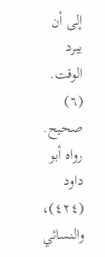إلى أن يبرد الوقت. (٦) صحيح. رواه أبو داود (٤٢٤)، والنسائي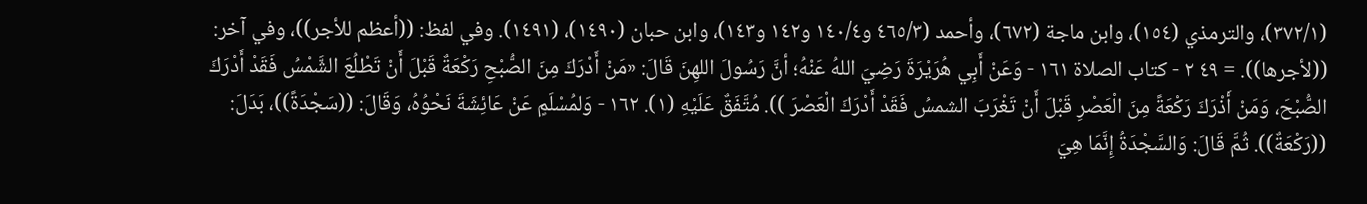(٣٧٢/١)، والترمذي (١٥٤)، وابن ماجة (٦٧٢)، وأحمد (٤٦٥/٣ و١٤٠/٤ و١٤٢ و١٤٣)، وابن حبان (١٤٩٠)، (١٤٩١). وفي لفظ: ((أعظم للأجر))، وفي آخر: ((لأجرها)). = ٤٩ ٢ - كتاب الصلاة ١٦١ - وَعَنْ أَبِي هُرَيْرَةَ رَضِيَ اللهُ عَنْهُ؛ أنَّ رَسُولَ اللهِنَ قَالَ: «مَنْ أَدْرَكَ مِنَ الصُّبْحِ رَكْعَةٌ قَبْلَ أَنْ تَطْلُعَ الشَّمْسُ فَقَدْ أَدْرَكَ الصُّبْحَ، وَمَنْ أَذْرَكَ رَكْعَةً مِنَ الْعَصْرِ قَبْلَ أَنْ تَغْرَبَ الشمسُ فَقَدْ أَدْرَكَ الْعَصْرَ )). مُتَّفَقٌ عَلَيْهِ (١). ١٦٢ - وَلمُسْلَمٍ عَنْ عَائِشَةَ نَحْوُهُ، وَقَالَ: ((سَجْدَةً))، بَدَلَ: ((رَكْعَةٌ)). ثُمَّ قَالَ: وَالسَّجْدَةُ إِنَّمَا هِيَ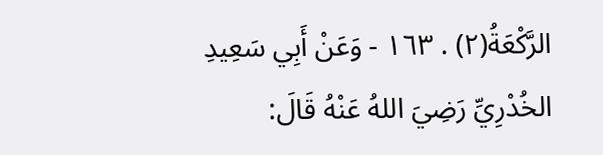الرَّكْعَةُ(٢) . ١٦٣ - وَعَنْ أَبِي سَعِيدِ الخُدْرِيِّ رَضِيَ اللهُ عَنْهُ قَالَ: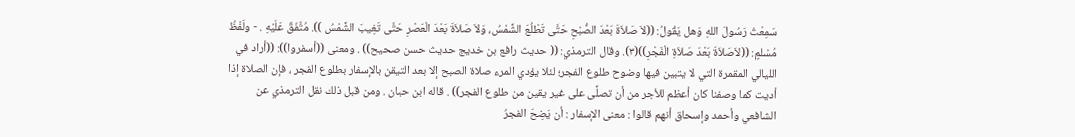سَمِعْتُ رَسُولَ اللهِ وَهل يَقُولُ: ((لاَ صَلاَةَ بَعْدَ الصُّبْحِ حَتَّى تَطْلُعَ الشَّمْسُ، وَلاَ صَلاَةَ بَعْدَ الْعَصْرِ حَتَّى تَغِيبَ الشَّمْسُ )). مُتَّفَقٌ عَلَيْهِ . - ولَفْظُ مُسْلمٍ: ((لاَصَلاَةَ بَعْدَ صَلاَةِ الْفَجْرِ))(٣). وقال الترمذي: (( حديث رافع بن خديج حديث حسن صحيح)) . ومعنى ((أسفروا)): ((أراد في الليالي المقمرة التي لا يتبين فيها وضوح طلوع الفجر؛ لئلا يؤدي المرء صلاة الصبح إلا بعد التيقن بالإسفار بطلوع الفجر ، فإن الصلاة إذا أديت كما وصفنا كان أعظم للأجر من أن تصلَّى على غير يقين من طلوع الفجر)) . قاله ابن حبان . ومن قبل ذلك نقل الترمذي عن الشافعي وأحمد وإسحاق أنهم قالوا : معنى الإسفار : أن يَضِحَ الفجرُ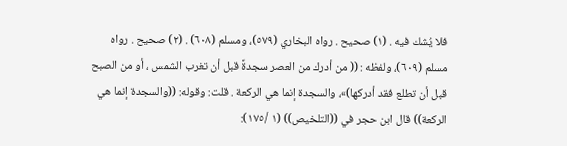فلا يُشك فيه . (١) صحيح . رواه البخاري (٥٧٩)، ومسلم (٦٠٨) . (٢) صحيح . رواه مسلم (٦٠٩)، ولفظه : (( من أدرك من العصر سجدةً قبل أن تغرب الشمس ، أو من الصبح قبل أن تطلع فقد أدركها)»، والسجدة إنما هي الركعة . قلت: وقوله: ((والسجدة إنما هي الركعة)) قال ابن حجر في ((التلخيص)) (١ /١٧٥):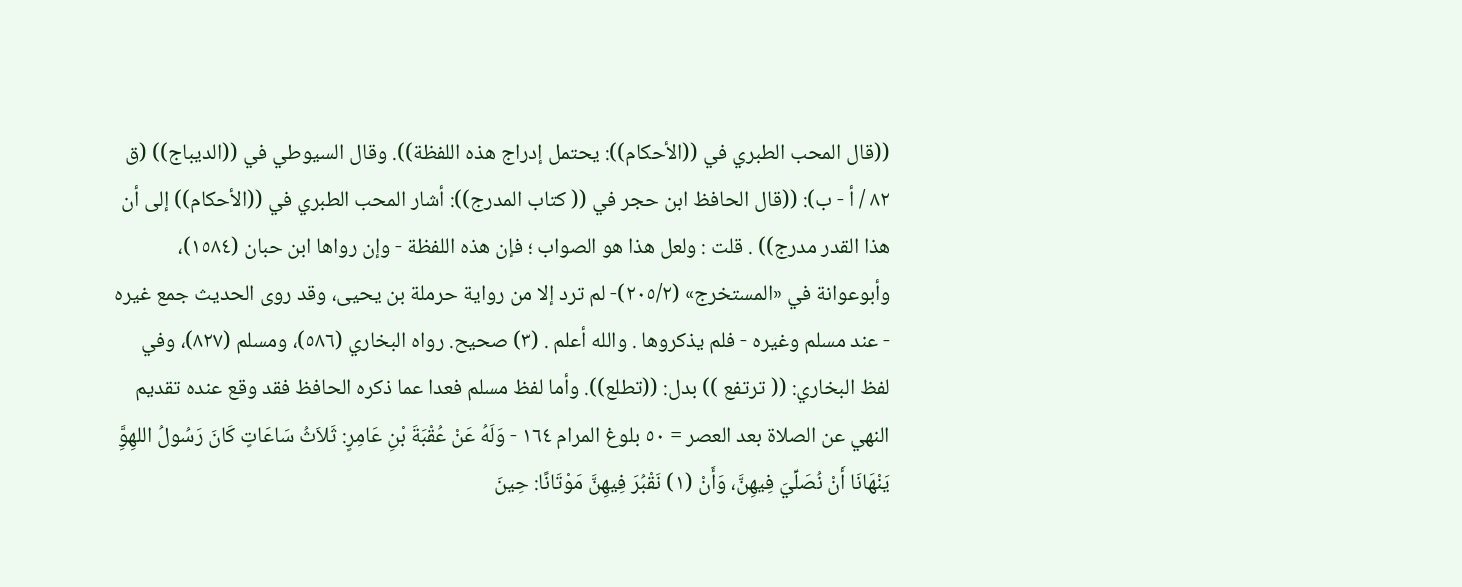((قال المحب الطبري في ((الأحكام)): يحتمل إدراج هذه اللفظة)). وقال السيوطي في ((الديباج)) (ق ٨٢ / أ - ب): ((قال الحافظ ابن حجر في (( كتاب المدرج)): أشار المحب الطبري في ((الأحكام)) إلى أن هذا القدر مدرج)) . قلت : ولعل هذا هو الصواب ؛ فإن هذه اللفظة - وإن رواها ابن حبان (١٥٨٤)، وأبوعوانة في «المستخرج» (٢٠٥/٢)- لم ترد إلا من رواية حرملة بن يحيى، وقد روى الحديث جمع غيره - عند مسلم وغيره - فلم يذكروها . والله أعلم . (٣) صحيح. رواه البخاري (٥٨٦)، ومسلم (٨٢٧)، وفي لفظ البخاري: (( ترتفع )) بدل: ((تطلع)). وأما لفظ مسلم فعدا عما ذكره الحافظ فقد وقع عنده تقديم النهي عن الصلاة بعد العصر = ٥٠ بلوغ المرام ١٦٤ - وَلَهُ عَنْ عُقْبَةَ بْنِ عَامِرٍ: ثَلاَثُ سَاعَاتٍ كَانَ رَسُولُ اللهِوَِّ يَنْهَانَا أَنْ نُصَلِّيَ فِيهِنَّ، وَأَنْ (١) نَقْبُرَ فِيهِنَّ مَوْتَانًا: حِينَ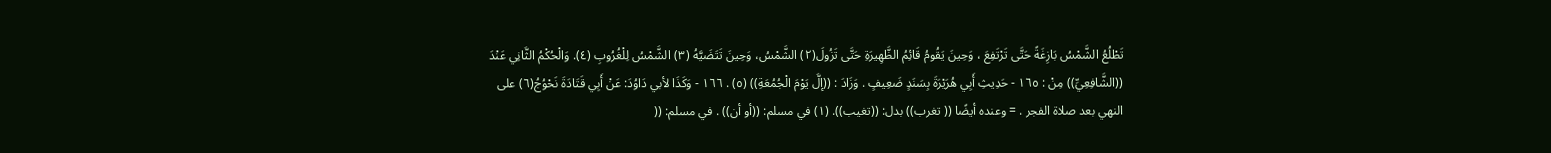تَطْلُعُ الشَّمْسُ بَازِغَةً حَتَّى تَرْتَفِعَ ، وَحِينَ يَقُومُ قَائِمُ الظَّهِيرَةِ حَتَّى تَزُولَ(٢) الشَّمْسُ، وَحِينَ تَتَضَيَّهُ (٣) الشَّمْسُ لِلْغُرُوبِ (٤). وَالْحُكْمُ الثَّانِي عَنْدَ ((الشَّافِعِيِّ)) مِنْ : ١٦٥ - حَدِيثِ أَبِي هُرَيْرَةَ بِسَنَدٍ ضَعِيفٍ . وَزَادَ : ((إلَّ يَوْمَ الْجُمُعَةِ)) (٥) . ١٦٦ - وَكَذَا لأبي دَاوُدَ: عَنْ أَبِي قَتَادَةَ نَحْوُجُ(٦) على النهي بعد صلاة الفجر . = وعنده أيضًا (( تغرب)) بدل: ((تغيب)). (١) في مسلم: ((أو أن)) . في مسلم: ((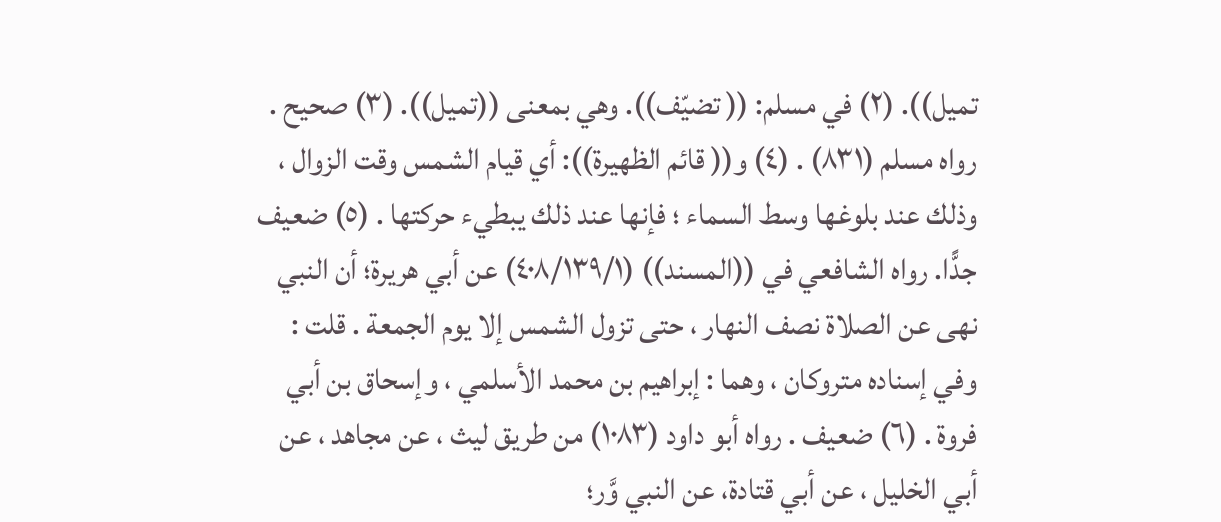تميل)). (٢) في مسلم: (( تضيّف)). وهي بمعنى ((تميل)). (٣) صحيح . رواه مسلم (٨٣١) . (٤) و(( قائم الظهيرة)): أي قيام الشمس وقت الزوال ، وذلك عند بلوغها وسط السماء ؛ فإنها عند ذلك يبطيء حركتها . (٥) ضعيف جدًّا. رواه الشافعي في ((المسند)) (٤٠٨/١٣٩/١) عن أبي هريرة؛ أن النبي نهى عن الصلاة نصف النهار ، حتى تزول الشمس إلا يوم الجمعة . قلت : وفي إسناده متروكان ، وهما : إبراهيم بن محمد الأسلمي ، وإسحاق بن أبي فروة . (٦) ضعيف . رواه أبو داود (١٠٨٣) من طريق ليث ، عن مجاهد ، عن أبي الخليل ، عن أبي قتادة، عن النبي وَّر؛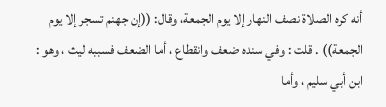أنه كره الصلاة نصف النهار إلا يوم الجمعة، وقال: ((إن جهنم تسجر إلا يوم الجمعة)) . قلت : وفي سنده ضعف وانقطاع ، أما الضعف فسببه ليث ، وهو : ابن أبي سليم ، وأما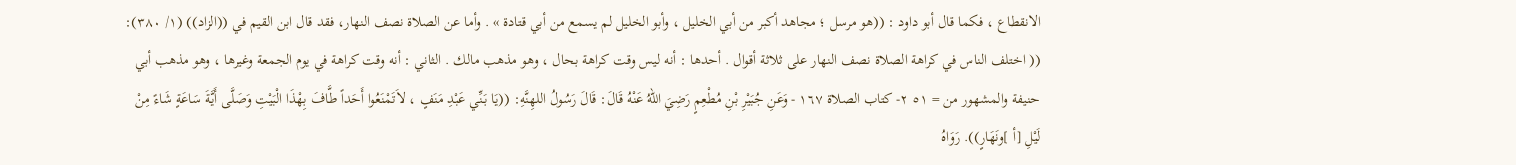الانقطاع ، فكما قال أبو داود : ((هو مرسل ؛ مجاهد أكبر من أبي الخليل ، وأبو الخليل لم يسمع من أبي قتادة » . وأما عن الصلاة نصف النهار، فقد قال ابن القيم في ((الزاد)) (١/ ٣٨٠): (( اختلف الناس في كراهة الصلاة نصف النهار على ثلاثة أقوال . أحدها : أنه ليس وقت كراهة بحال ، وهو مذهب مالك . الثاني : أنه وقت كراهة في يوم الجمعة وغيرها ، وهو مذهب أبي حنيفة والمشهور من = ٥١ ٢- كتاب الصلاة ١٦٧ - وَعَنِ جُبَيْرِ بْنِ مُطْعِمٍ رَضِيَ اللهُ عَنْهُ قَالَ: قَالَ رَسُولُ اللهِنَّهِ: ((يَا بَنِّي عَبْدِ مَنَفٍ ، لاَتَمْنَعُوا أَحَداً طَّافَ بِهْذَا الْبَيْتِ وَصَلَّى أَيَّةَ سَاعَةٍ شَاءً مِنْ لَيْلِ [أ ]ونَهَارٍ)). رَوَاهُ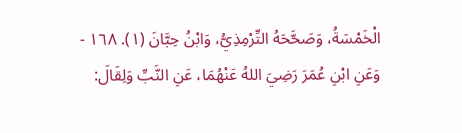الْخَمْسَةُ، وَصَحَّحَهُ التِّرْمِذِيُّ، وَابْنُ حِبَّانَ (١). ١٦٨ - وَعَنِ ابْنِ عُمَرَ رَضِيَ اللهُ عَنْهُمَا، عَنِ النَّبِّ وَلِقَالَ: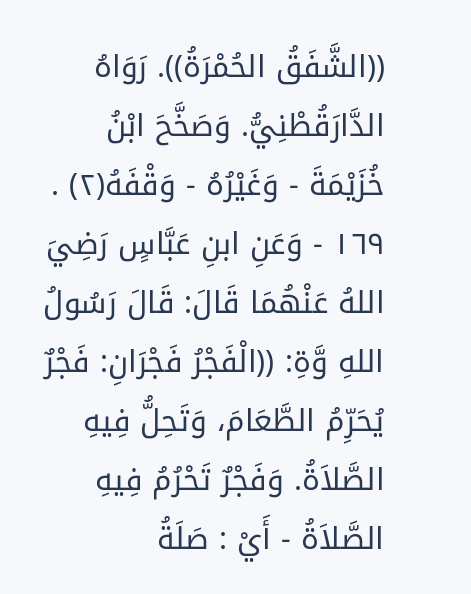((الشَّفَقُ الحُمْرَةُ)). رَوَاهُ الدَّارَقُطْنِيُّ. وَصَخَّحَ ابْنُ خُزَيْمَةَ - وَغَيْرُهُ - وَقْفَهُ(٢) . ١٦٩ - وَعَنِ ابنِ عَبَّاسٍ رَضِيَ اللهُ عَنْهُمَا قَالَ: قَالَ رَسُولُ اللهِ وَّةِ: ((الْفَجْرُ فَجْرَانِ: فَجْرٌ يُحَرِّمُ الطَّعَامَ، وَتَحِلُّ فِيهِ الصَّلاَةُ. وَفَجْرٌ تَحْرُمُ فِيهِ الصَّلاَةُ - أَيْ : صَلَةُ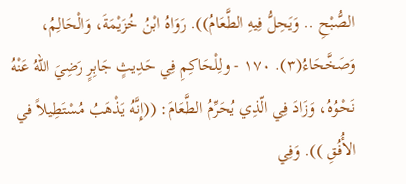الصُّبْحِ .. وَيَحِلُّ فِيهِ الطَّعَامُ)). رَوَاهُ ابْنُ خُزَيْمَةَ، وَالْحَالِمُ، وَصَخَّحَاءُ(٣). ١٧٠ - ولِلْحَاكِمِ فِي حَدِيثٍ جَابِرٍ رَضِيَ اللهُ عَنْهُ نَحْوُهُ، وَزَادَ فِي الّذِي يُحَرِّمُ الطَّعَامَ: ((إِنَّهُ يَذْهَبُ مُسْتَطِيلاً في الأُفُقِ )). وَفِي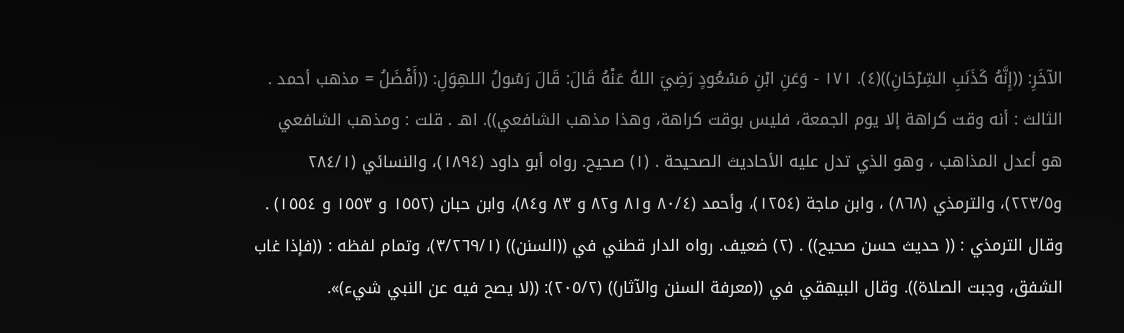الآخَرِ: ((إِنَّهُ كَذَنَبِ السِّرْحَانِ))(٤). ١٧١ - وَعَنِ ابْنِ مَسْعُودٍ رَضِيَ اللهُ عَنْهُ قَالَ: قَالَ رَسُولُ اللهِوَلِ: ((أَفْضَلُ = مذهب أحمد . الثالث : أنه وقت كراهة إلا يوم الجمعة، فليس بوقت كراهة، وهذا مذهب الشافعي)). اهـ . قلت : ومذهب الشافعي هو أعدل المذاهب ، وهو الذي تدل عليه الأحاديث الصحيحة . (١) صحيح. رواه أبو داود (١٨٩٤)، والنسائي (٢٨٤/١ و٢٢٣/٥)، والترمذي (٨٦٨) ، وابن ماجة (١٢٥٤)، وأحمد (٨٠/٤ و٨١ و٨٢ و ٨٣ و٨٤)، وابن حبان (١٥٥٢ و ١٥٥٣ و ١٥٥٤) . وقال الترمذي : (( حديث حسن صحيح)) . (٢) ضعيف. رواه الدار قطني في ((السنن)) (٣/٢٦٩/١)، وتمام لفظه : ((فإذا غاب الشفق، وجبت الصلاة)). وقال البيهقي في ((معرفة السنن والآثار)) (٢٠٥/٢): ((لا يصح فيه عن النبي شيء)».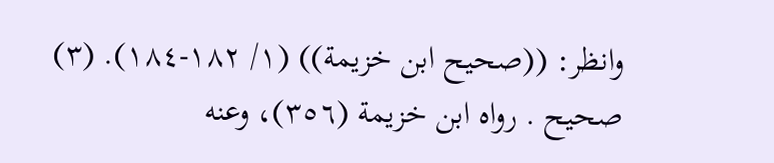وانظر: ((صحيح ابن خزيمة)) (١/ ١٨٢-١٨٤). (٣) صحيح . رواه ابن خزيمة (٣٥٦)، وعنه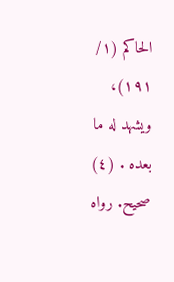الحاكم (١/ ١٩١)، ويشهد له ما بعده . (٤) صحيح. رواه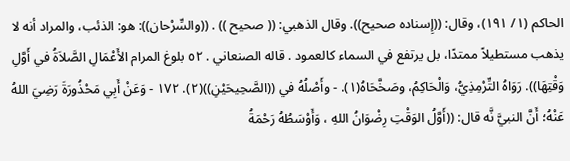الحاكم (١/ ١٩١)، وقال: ((إِسناده صحيح)). وقال الذهبي: (( صحیح )) . ((والسِّرْحان)): هو: الذئب، والمراد أنه لا يذهب مستطيلاً ممتدًا، بل يرتفع في السماء كالعمود . قاله الصنعاني . ٥٢ بلوغ المرام الأَعْمَالِ الصَّلاَةُ في أَوَّلِ وَقْتِهَا)). رَوَاهُ التِّرْمِذِيُّ، وَالْحَاكِمُ، وصَخَّحَاهُ(١). - وأَصْلُهُ في ((الصَّحِيحَيْنِ))(٢). ١٧٢ - وَعَنْ أَبِي مَحْذُورَةَ رَضِيَ اللهُ عَنْهُ؛ أَنَّ النبيَّ نَّه قال: ((أَوَّلُ الوَقْتِ رِضْوَانُ اللهِ ، وَأَوْسَطُهُ رَحْمَةُ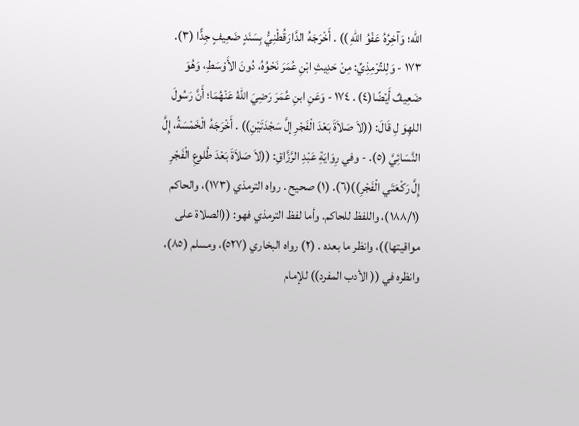الله؛ وَآخِرُهُ عَفْوُ اللهِ )) . أَخْرَجَهُ الدَّارَقُطْنِيُّ بِسَنَدٍ ضَعِيفٍ جِدًّا (٣). ١٧٣ - وَلِلتِّرْمِذِيِّ: مِنْ حَدِيثِ ابْنِ عُمَرَ نَحْوُهُ، دُونَ الأَوْسَطِ، وَهُوَ ضَعِيفٌ أَيْضًا(٤) . ١٧٤ - وَعَنِ ابنِ عُمَرَ رَضِيَ اللهُ عَنْهُمَا؛ أَنَّ رَسُولَ اللهِوَ لِ قَالَ: ((لاَ صَلاَةَ بَعْدَ الْفَجْرِ إلَّ سَجْدَتَيْنِ)) . أَخْرَجَهُ الْخَمْسَةُ، إِلَّ النَّسَائِيَّ (٥). - وفي رِوَايَةِ عَبْدِ الرَّزَّاقِ: ((لاَ صَلاَةَ بَعْدَ طُلوعِ الْفَجْرِ إِلَّ رَكْعَتَي الْفَجْرِ))(٦). (١) صحيح . رواه الترمذي (١٧٣)، والحاكم (١٨٨/١)، واللفظ للحاكم. وأما لفظ الترمذي فهو: ((الصلاة على مواقيتها))، وانظر ما بعده . (٢) رواه البخاري (٥٢٧)، ومسلم (٨٥)، وانظره في (( الأدب المفرد)) للإمام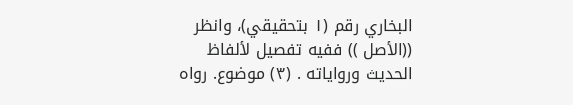البخاري رقم (١ بتحقيقي)، وانظر ((الأصل )) ففيه تفصيل لألفاظ الحديث ورواياته . (٣) موضوع. رواه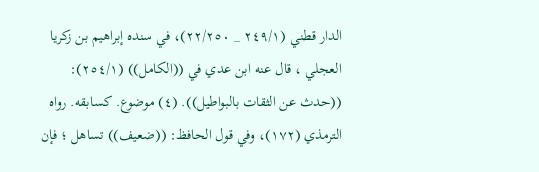الدار قطني (٢٤٩/١ _ ٢٢/٢٥٠)، في سنده إبراهيم بن زكريا العجلي ، قال عنه ابن عدي في ((الكامل)) (٢٥٤/١): ((حدث عن الثقات بالبواطيل)). (٤) موضوع. كسابقه. رواه الترمذي (١٧٢)، وفي قول الحافظ: ((ضعيف)) تساهل ؛ فإن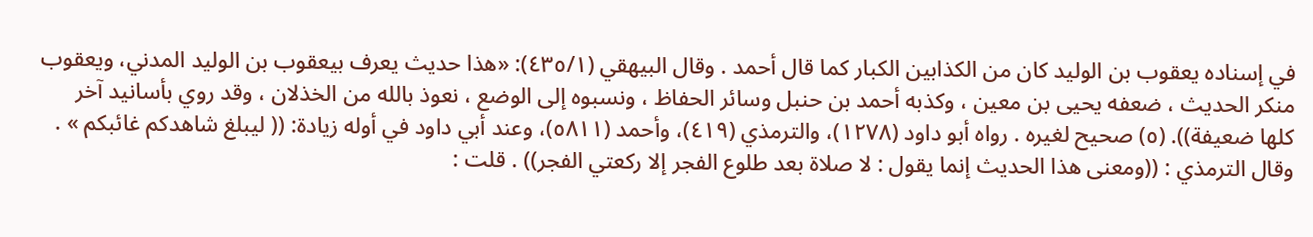في إسناده يعقوب بن الوليد كان من الكذابين الكبار كما قال أحمد . وقال البيهقي (٤٣٥/١): «هذا حديث يعرف بيعقوب بن الوليد المدني، ويعقوب منكر الحديث ، ضعفه يحيى بن معين ، وكذبه أحمد بن حنبل وسائر الحفاظ ، ونسبوه إلى الوضع ، نعوذ بالله من الخذلان ، وقد روي بأسانيد آخر كلها ضعيفة)). (٥) صحيح لغيره . رواه أبو داود (١٢٧٨)، والترمذي (٤١٩)، وأحمد (٥٨١١)، وعند أبي داود في أوله زيادة: (( ليبلغ شاهدكم غائبكم » . وقال الترمذي : ((ومعنى هذا الحديث إنما يقول : لا صلاة بعد طلوع الفجر إلا ركعتي الفجر)) . قلت :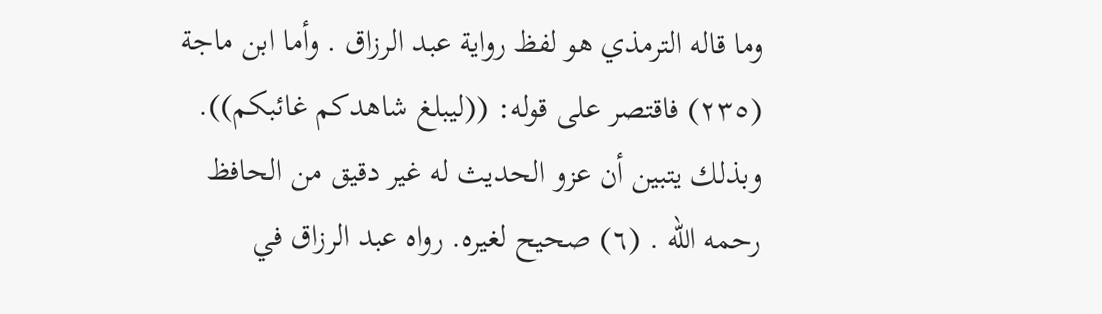وما قاله الترمذي هو لفظ رواية عبد الرزاق . وأما ابن ماجة (٢٣٥) فاقتصر على قوله: ((ليبلغ شاهدكم غائبكم)). وبذلك يتبين أن عزو الحديث له غير دقيق من الحافظ رحمه الله . (٦) صحيح لغيره. رواه عبد الرزاق في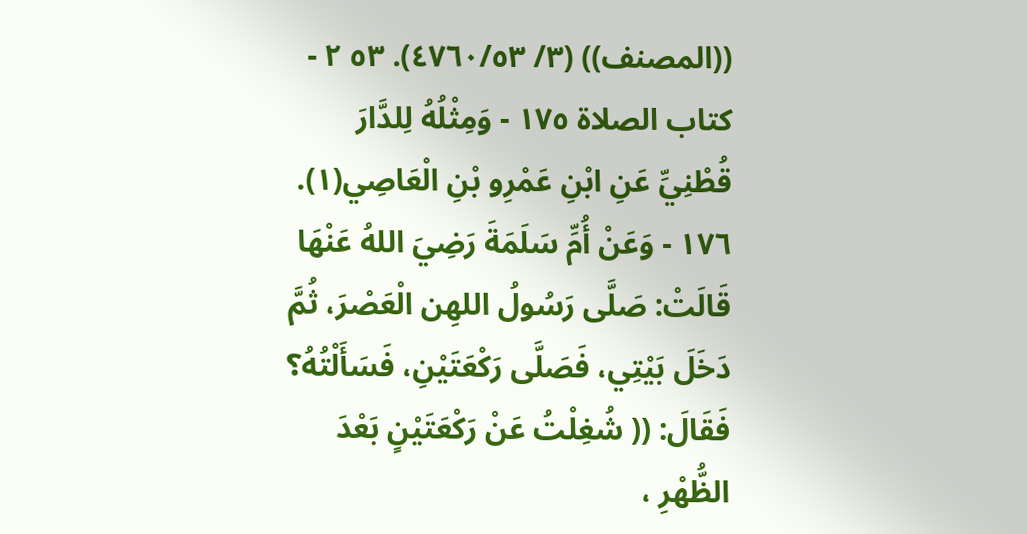((المصنف)) (٣/ ٤٧٦٠/٥٣). ٥٣ ٢ - كتاب الصلاة ١٧٥ - وَمِثْلُهُ لِلدَّارَ قُطْنِيِّ عَنِ ابْنِ عَمْرِو بْنِ الْعَاصِي(١). ١٧٦ - وَعَنْ أُمِّ سَلَمَةَ رَضِيَ اللهُ عَنْهَا قَالَتْ: صَلَّى رَسُولُ اللهِن الْعَصْرَ، ثُمَّ دَخَلَ بَيْتِي، فَصَلَّى رَكْعَتَيْنِ، فَسَأَلْتُهُ؟ فَقَالَ: (( شُغِلْتُ عَنْ رَكْعَتَيْنٍ بَعْدَ الظُّهْرِ ،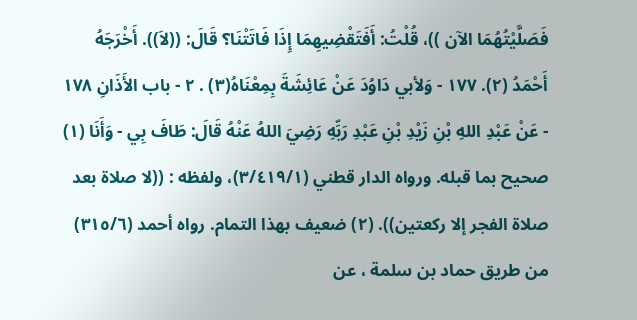فَصَلَّيْتُهُمَا الآن ))، قُلْتُ: أَفَتَقْضِيهِمَا إِذَا فَاتَتْنَا؟ قَالَ: ((لاَ)). أَخْرَجَهُ أَحْمَدُ (٢). ١٧٧ - وَلأبي دَاوُدَ عَنْ عَائِشَةَ بِمِعْنَاهُ(٣) . ٢ - باب الأَذَانِ ١٧٨ - عَنْ عَبْدِ اللهِ بْنِ زَيْدِ بْنِ عَبْدِ رَبِّهِ رَضِيَ اللهُ عَنْهُ قَالَ: طَافَ بِي - وَأَنَا (١) صحيح بما قبله. ورواه الدار قطني (٣/٤١٩/١)، ولفظه : ((لا صلاة بعد صلاة الفجر إلا ركعتين)). (٢) ضعيف بهذا التمام. رواه أحمد (٣١٥/٦) من طريق حماد بن سلمة ، عن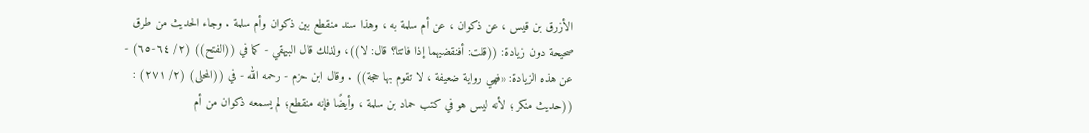الأزرق بن قيس ، عن ذكوان ، عن أم سلمة به ، وهذا سند منقطع بين ذكوان وأم سلمة . وجاء الحديث من طرق صحيحة دون زيادة: ((قلت: أفنقضيهما إذا فاتتا؟ قال: لا))، ولذلك قال البيهقي - كما في ((الفتح)) (٢/ ٦٤-٦٥) - عن هذه الزيادة: «فهي رواية ضعيفة ، لا تقوم بها حجة)) . وقال ابن حزم - رحمه الله - في ((المحلى) (٢/ ٢٧١) : ((حديث منكر ؛ لأنه ليس هو في كتب حماد بن سلمة ، وأيضًا فإنه منقطع؛ لم يسمعه ذكوان من أم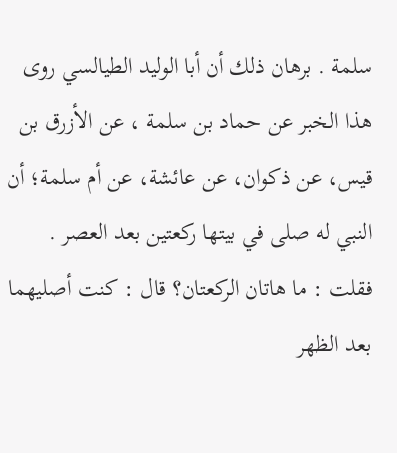سلمة . برهان ذلك أن أبا الوليد الطيالسي روى هذا الخبر عن حماد بن سلمة ، عن الأزرق بن قيس، عن ذكوان، عن عائشة، عن أم سلمة؛ أن النبي له صلى في بيتها ركعتين بعد العصر . فقلت : ما هاتان الركعتان؟ قال : كنت أصليهما بعد الظهر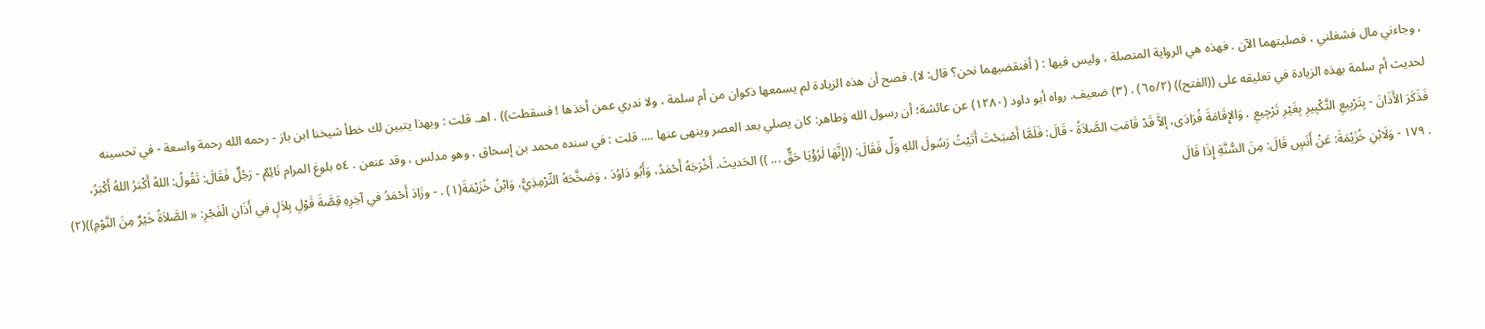، وجاءني مال فشغلني ، فصليتهما الآن . فهذه هي الرواية المتصلة ، وليس فيها : ( أفنقضيهما نحن؟ قال: لا). فصح أن هذه الزيادة لم يسمعها ذكوان من أم سلمة ، ولا ندري عمن أخذها ! فسقطت)) . اهـ. قلت : وبهذا يتبين لك خطأ شيخنا ابن باز - رحمه الله رحمة واسعة - في تحسينه لحديث أم سلمة بهذه الزيادة في تعليقه على ((الفتح)) (٦٥/٢) . (٣) ضعيف. رواه أبو داود (١٢٨٠) عن عائشة؛ أن رسول الله وَطاهر: كان يصلي بعد العصر وينهى عنها .... قلت : في سنده محمد بن إسحاق ، وهو مدلس ، وقد عنعن . ٥٤ بلوغ المرام نَائِمٌ - رَجُلٌ فَقَالَ: تَقُولُ: اللهُ أَكْبَرُ اللهُ أَكْبَرُ، فَذَكَرَ الأَذَانَ - بِتَرْبِيعِ التَّكْبِيرِ بِغَيْرِ تَرْجِيعِ ، وَالإِقَامَةَ فُرَادَى، إلاَّ قَدْ قَامَتِ الصَّلاَةُ - قَالَ: فَلَمَّا أَصْبَحْتَ أَتَيْتُ رَسُولَ اللهِ وَلِّ فَقَالَ: ((إِنَّهَا لَرُؤْيَا حَقٌّ ... )) الحَديثَ. أَخْرَجَهُ أَحْمَدُ، وَأَبُو دَاوُدَ ، وَصَخَّحَهُ التِّرْمِذِيُّ، وَابْنُ خُزَيْمَةَ(١) . - وزَادَ أَحْمَدُ في آخِرِهِ قِصَّةَ قَوْلِ بِلاَلٍ فِي أَذَانِ الْفَجْرِ: « الصَّلاَةُ خَيْرٌ مِنَ النَّوْمِ))(٢) . ١٧٩ - وَلَابْنِ خُزَيْمَةَ: عَنْ أَنَسٍ قَالَ: مِنَ السُّنَّةِ إِذَا قَالَ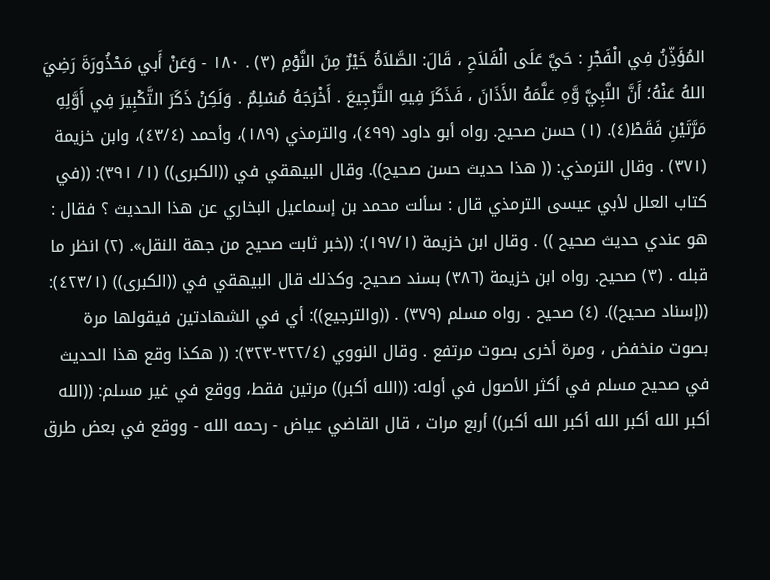المُؤَذِّنُ فِي الْفَجْرِ : حَيَّ عَلَى الْفَلاَحِ ، قَالَ: الصَّلاَةُ خَيْرٌ مِنَ النَّوْمِ (٣) . ١٨٠ - وَعَنْ أَبي مَحْذُورَةَ رَضِيَ اللهُ عَنْهُ؛ أَنَّ النَّبِيَّ وَّهِ عَلَّمَهُ الأَذَانَ ، فَذَكَرَ فِيهِ التَّرْجِيعَ . أَخْرَجَهُ مُسْلِمٌ . وَلَكِنْ ذَكَرَ التَّكْبِيرَ فِي أَوَّلِهِ مَرَّتَيْنِ فَقَطْ(٤). (١) حسن صحيح. رواه أبو داود (٤٩٩)، والترمذي (١٨٩)، وأحمد (٤٣/٤)، وابن خزيمة (٣٧١) . وقال الترمذي: (( هذا حديث حسن صحيح)). وقال البيهقي في ((الكبرى)) (١/ ٣٩١): ((في كتاب العلل لأبي عيسى الترمذي قال : سألت محمد بن إسماعيل البخاري عن هذا الحديث ؟ فقال : هو عندي حديث صحيح )) . وقال ابن خزيمة (١٩٧/١): ((خبر ثابت صحيح من جهة النقل». (٢) انظر ما قبله . (٣) صحيح. رواه ابن خزيمة (٣٨٦) بسند صحيح. وكذلك قال البيهقي في ((الكبرى)) (٤٢٣/١): ((إسناد صحيح)). (٤) صحيح . رواه مسلم (٣٧٩) . ((والترجيع)): أي في الشهادتين فيقولها مرة بصوت منخفض ، ومرة أخرى بصوت مرتفع . وقال النووي (٣٢٢/٤-٣٢٣): (( هكذا وقع هذا الحديث في صحيح مسلم في أكثر الأصول في أوله: ((الله أكبر)) مرتين فقط، ووقع في غير مسلم: ((الله أكبر الله أكبر الله أكبر الله أكبر)) أربع مرات ، قال القاضي عياض - رحمه الله - ووقع في بعض طرق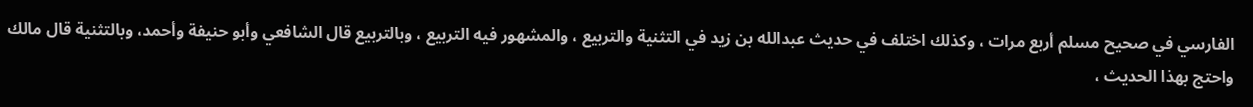الفارسي في صحيح مسلم أربع مرات ، وكذلك اختلف في حديث عبدالله بن زيد في التثنية والتربيع ، والمشهور فيه التربيع ، وبالتربيع قال الشافعي وأبو حنيفة وأحمد، وبالتثنية قال مالك واحتج بهذا الحديث ،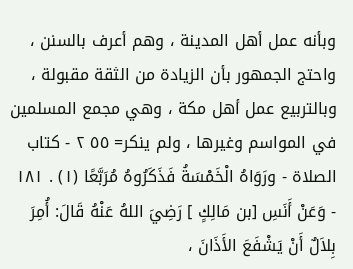وبأنه عمل أهل المدينة ، وهم أعرف بالسنن ، واحتج الجمهور بأن الزيادة من الثقة مقبولة ، وبالتربيع عمل أهل مكة ، وهي مجمع المسلمين في المواسم وغيرها ، ولم ينكر= ٥٥ ٢ - كتاب الصلاة - ورَوَاهُ الْخَمْسَةُ فَذَكَرُوهُ مُرَبَّعًا (١) . ١٨١ - وَعَنْ أَنَسِ [بن مَالِكٍ ] رَضِيَ اللهُ عَنْهُ قَالَ: أُمِرَ بِلاَلٌ أَنْ يَشْفَعَ الأَذَانَ ،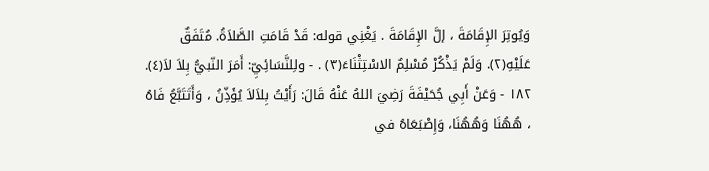وَيُوتِرَ الإِقَامَةَ ، إلَّ الإِقَامَةَ . يَغْنِي قوله: قَدْ قَامَتِ الصَّلاَةُ. مُتَفَقٌ عَلَيْهِ(٢). وَلَمْ يَذْكُرْ مُسْلِمٌ الاسْتِثْنَاءَ(٣) . - ولِلنَّسَائِيِّ: أَمَرَ النّبيُّ بِلاَ لاَ(٤). ١٨٢ - وَعَنْ أَبِي جُحَيْفَةَ رَضِيَ اللهُ عَنْهُ قَالَ: رَأَيْتُ بِلاَلاَ يُؤَذِّنُ ، وَأَتَتَبَّعُ فَاهُ ، هُهُنَا وَهُهُنَا، وَإِصْبَعَاهُ في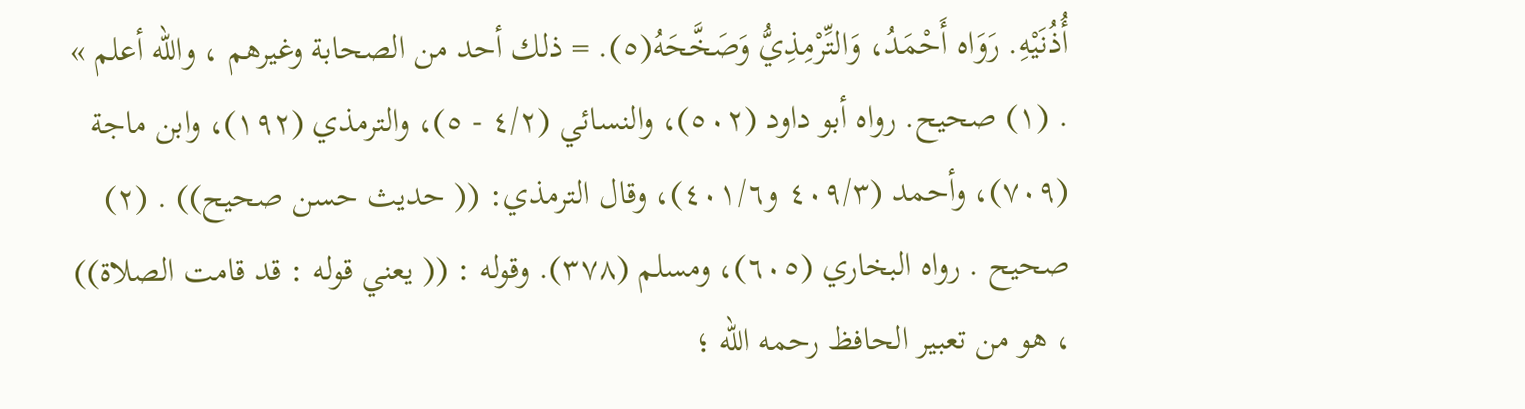أُذُنَيْهِ. رَوَاه أَحْمَدُ، وَالتِّرْمِذِيُّ وَصَخَّحَهُ(٥). = ذلك أحد من الصحابة وغيرهم ، والله أعلم » . (١) صحيح. رواه أبو داود (٥٠٢)، والنسائي (٤/٢ - ٥)، والترمذي (١٩٢)، وابن ماجة (٧٠٩)، وأحمد (٤٠٩/٣ و٤٠١/٦)، وقال الترمذي: (( حديث حسن صحيح)) . (٢) صحيح . رواه البخاري (٦٠٥)، ومسلم (٣٧٨). وقوله : (( يعني قوله : قد قامت الصلاة)) ، هو من تعبير الحافظ رحمه الله ؛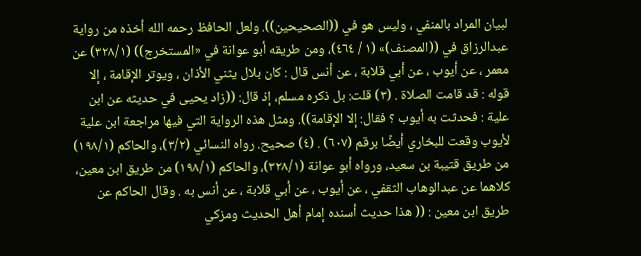لبيان المراد بالمنفي ، وليس هو في ((الصحيحين)). ولعل الحافظ رحمه الله أخذه من رواية عبدالرزاق في ((المصنف)» (١ / ٤٦٤)، ومن طريقه أبو عوانة في «المستخرج)) (٣٢٨/١) عن معمر ، عن أيوب ، عن أبي قلابة ، عن أنس قال : كان بلال يثني الأذان ، ويوتر الإقامة ، إلا قوله : قد قامت الصلاة . (٣) قلت: بل ذكره مسلم، إذ قال: ((زاد يحيى في حديثه عن ابن علية : فحدثت به أيوب ؟ فقال: إلا الإقامة)). ومثل هذه الرواية التي فيها مراجعة ابن علية لأيوب وقعت للبخاري أيضًا برقم (٦٠٧) . (٤) صحيح. رواه النسائي (٣/٢)، والحاكم (١٩٨/١) من طريق قتيبة بن سعيد، ورواه أبو عوانة (٣٢٨/١)، والحاكم (١٩٨/١) من طريق ابن معين، كلاهما عن عبدالوهاب الثقفي ، عن أيوب ، عن أبي قلابة ، عن أنس به . وقال الحاكم عن طريق ابن معين : (( هذا حديث أسنده إمام أهل الحديث ومزكي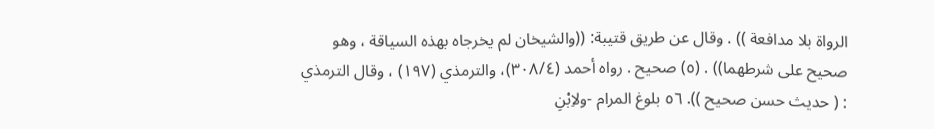الرواة بلا مدافعة )) . وقال عن طريق قتيبة: ((والشيخان لم يخرجاه بهذه السياقة ، وهو صحيح على شرطهما)) . (٥) صحيح . رواه أحمد (٣٠٨/٤)، والترمذي (١٩٧) ، وقال الترمذي : ( حديث حسن صحيح )). ٥٦ بلوغ المرام -ولاِبْنِ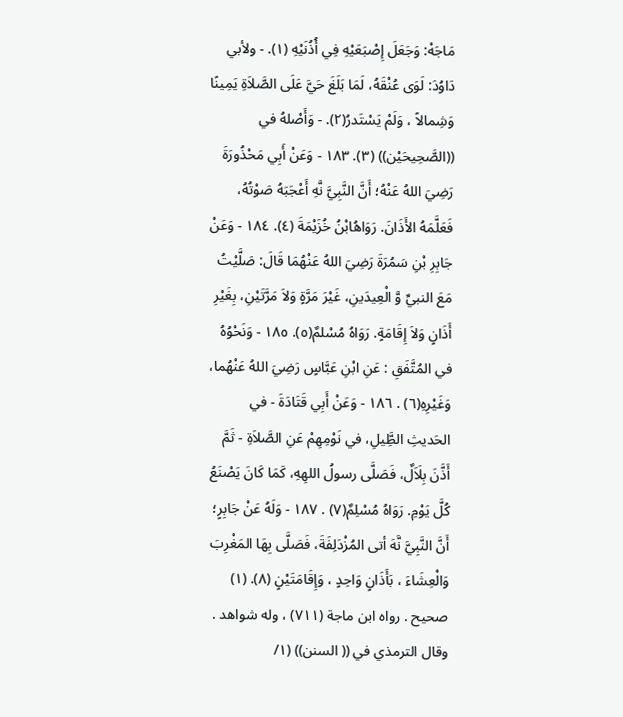مَاجَهْ: وَجَعَلَ إِصْبَعَيْهِ فِي أُذُنَيْهِ (١). - ولأبي دَاوُدَ: لَوَى عُنْقَهُ، لَمَا بَلَغَ حَيَّ عَلَى الصَّلاَةِ يَمِينًا وَشِمالاً ، وَلَمْ يَسْتَدرُ(٢). - وَأَصْلهُ في ((الصَّحِيحَيْن)) (٣). ١٨٣ - وَعَنْ أَبِي مَحْذُورَةَ رَضِيَ اللهُ عَنْهُ؛ أَنَّ النَّبِيَّ نَّهِ أَعْجَبَهُ صَوْتُهُ، فَعَلَّمَهُ الأَذَانَ. رَوَاهُابْنُ خُزَيْمَةَ (٤). ١٨٤ - وَعَنْ جَابِرِ بْنِ سَمُرَةَ رَضِيَ اللهُ عَنْهُمَا قَالَ: صَلَّيْتُ مَعَ النبيِّ وَّ الْعِيدَينِ، غَيْرَ مَرَّةٍ وَلاَ مَرَّتَيْنِ، بِغَيْرِ أَذَانٍ وَلاَ إِقَامَةٍ. رَوَاهُ مُسْلمٌ(٥). ١٨٥ - وَنَحْوُهُ في المُتَّفَقِ : عَنِ ابْنِ عَبَّاسٍ رَضِيَ اللهُ عَنْهُما، وَغَيْرِهِ(٦) . ١٨٦ - وَعَنْ أَبِي قَتَادَةَ - في الحَديثِ الطَِّيلِ، في نَوْمِهِمْ عَنِ الصَّلاَةِ - ثَمَّ أَذَّنَ بِلَاَلٌ، فَصَلَّى رسولُ اللهِهِ، كَمَا كَانَ يَصْنَعُ كُلَّ يَوْمِ. رَوَاهُ مُسْلِمٌ(٧) . ١٨٧ - وَلَهُ عَنْ جَابِرٍ؛ أَنَّ النَّبِيَّ نَّهَ أتى المُزْدَلِفَةَ، فَصَلَّى بِهَا المَغْرِبَ وَالْعِشَاءَ ، بَأَذَانٍ وَاحِدٍ ، وَإِقَامَتَيْنٍ (٨). (١) صحيح . رواه ابن ماجة (٧١١) ، وله شواهد . وقال الترمذي في (( السنن)) (١/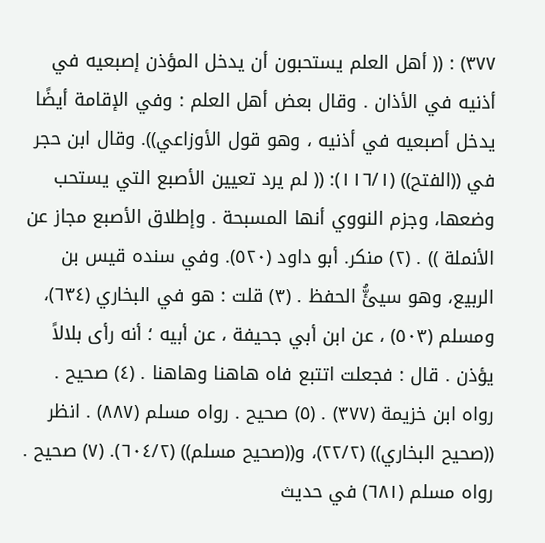٣٧٧) : (( أهل العلم يستحبون أن يدخل المؤذن إصبعيه في أذنيه في الأذان . وقال بعض أهل العلم : وفي الإقامة أيضًا يدخل أصبعيه في أذنيه ، وهو قول الأوزاعي)). وقال ابن حجر في ((الفتح)) (١١٦/١): (( لم يرد تعيين الأصبع التي يستحب وضعها، وجزم النووي أنها المسبحة . وإطلاق الأصبع مجاز عن الأنملة )) . (٢) منكر. أبو داود (٥٢٠). وفي سنده قيس بن الربيع، وهو سيئُّ الحفظ . (٣) قلت : هو في البخاري (٦٣٤)، ومسلم (٥٠٣) ، عن ابن أبي جحيفة ، عن أبيه ؛ أنه رأى بلالاً يؤذن . قال : فجعلت اتتبع فاه هاهنا وهاهنا . (٤) صحيح . رواه ابن خزيمة (٣٧٧) . (٥) صحیح . رواه مسلم (٨٨٧) . انظر ((صحيح البخاري)) (٢٢/٢)، و((صحيح مسلم)) (٦٠٤/٢). (٧) صحيح . رواه مسلم (٦٨١) في حديث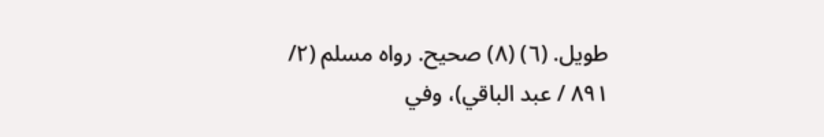طويل. (٦) (٨) صحيح. رواه مسلم (٢/ ٨٩١ / عبد الباقي)، وفي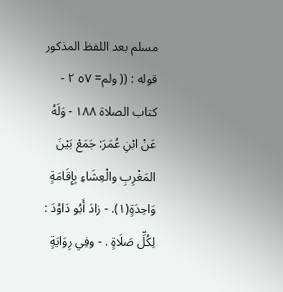مسلم بعد اللفظ المذكور قوله : (( ولم= ٥٧ ٢ - كتاب الصلاة ١٨٨ - وَلَهُ عَنْ ابْنِ عُمَرَ: جَمَعْ بَيْنَ المَغْرِبِ والْعِشَاءِ بِإِقَامَةٍ وَاحِدَةٍ(١). - زادَ أَبُو دَاوُدَ : لِكُلِّ صَلَاةٍ . - وفِي رِوَايَةٍ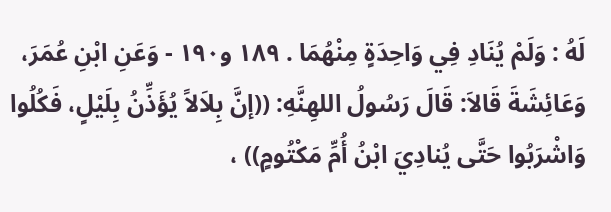لَهُ : وَلَمْ يُنَادِ فِي وَاحِدَةٍ مِنْهُمَا . ١٨٩ و١٩٠ - وَعَنِ ابْنِ عُمَرَ، وَعَائِشَةَ قَالاَ: قَالَ رَسُولُ اللهِنَّهِ: ((إنَّ بِلاَلاً يُؤَذِّنُ بِلَيْلٍ، فَكُلُوا وَاشْرَبُوا حَتَّى يُنادِيَ ابْنُ أُمِّ مَكْتُومٍ)) ،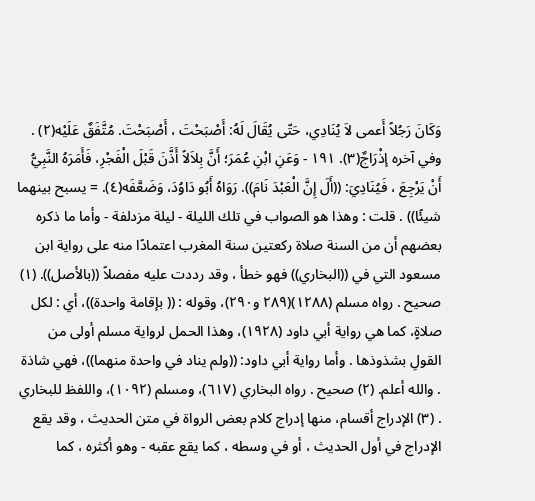وَكَانَ رَجُلاً أَعمى لاَ يُنَادِي، حَتّى يُقَالَ لَهُ: أَصْبَحْتَ ، أَصْبَحْتَ. مُتَّفَقٌ عَلَيْه(٢) . وفي آخره إذْرَاجٌ(٣). ١٩١ - وَعَنِ ابْنِ عُمَرَ؛ أَنَّ بِلاَلاً أَذَّنَ قَبْلَ الْفَجْرِ، فَأَمَرَهُ النَّبِيُّ أَنْ يَرْجِعَ ، فَيُنَادِيَ: ((أَلَ إِنَّ الْعَبْدَ نَامَ)). رَوَاهُ أَبُو دَاوُدَ، وَضَعَّفَه(٤). = يسبح بينهما شيئًا)) . قلت : وهذا هو الصواب في تلك الليلة - ليلة مزدلفة - وأما ما ذكره بعضهم أن من السنة صلاة ركعتين سنة المغرب اعتمادًا منه على رواية ابن مسعود التي في ((البخاري)) فهو خطأ ، وقد رددت عليه مفصلاً ((بالأصل)). (١) صحيح . رواه مسلم (١٢٨٨)(٢٨٩ و٢٩٠)، وقوله : (( بإقامة واحدة))، أي : لكل صلاةٍ، كما هي رواية أبي داود (١٩٢٨)، وهذا الحمل لرواية مسلم أولى من القولِ بشذوذها . وأما رواية أبي داود: ((ولم يناد في واحدة منهما))، فهي شاذة . والله أعلم. (٢) صحيح . رواه البخاري (٦١٧)، ومسلم (١٠٩٢)، واللفظ للبخاري . (٣) الإدراج أقسام، منها إدراج كلام بعض الرواة في متن الحديث ، وقد يقع الإدراج في أول الحديث ، أو في وسطه ، كما يقع عقبه - وهو أكثره ، كما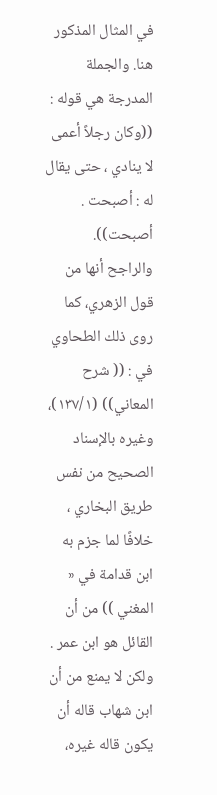في المثال المذكور هنا. والجملة المدرجة هي قوله : ((وكان رجلاً أعمى لا ينادي ، حتى يقال له : أصبحت . أصبحت)). والراجح أنها من قول الزهري، كما روى ذلك الطحاوي في : (( شرح المعاني)) (١٣٧/١)، وغيره بالإسناد الصحيح من نفس طريق البخاري ، خلافًا لما جزم به ابن قدامة في « المغني )) من أن القائل هو ابن عمر . ولكن لا يمنع من أن ابن شهاب قاله أن يكون قاله غيره،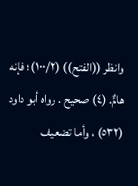وانظر ((الفتح)) (١٠٠/٢)؛ فإنه هامٌّ. (٤) صحيح . رواه أبو داود (٥٣٢) ، وأما تضعيف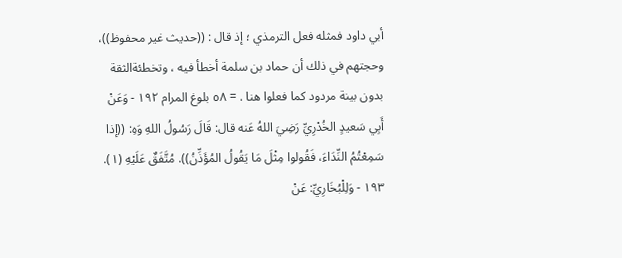أبي داود فمثله فعل الترمذي ؛ إذ قال : ((حديث غير محفوظ))، وحجتهم في ذلك أن حماد بن سلمة أخطأ فيه ، وتخطئةالثقة بدون بينة مردود كما فعلوا هنا . = ٥٨ بلوغ المرام ١٩٢ - وَعَنْ أَبِي سَعيدٍ الخُدْرِيِّ رَضِيَ اللهُ عَنه قال: قَالَ رَسُولُ اللهِ وَهِ: ((إذا سَمِعْتُمُ النِّدَاءَ، فَقُولوا مِثْلَ مَا يَقُولُ المُؤَذِّنُ)). مُتَّفَقٌ عَلَيْهِ (١). ١٩٣ - وَلِلْبُخَارِيِّ: عَنْ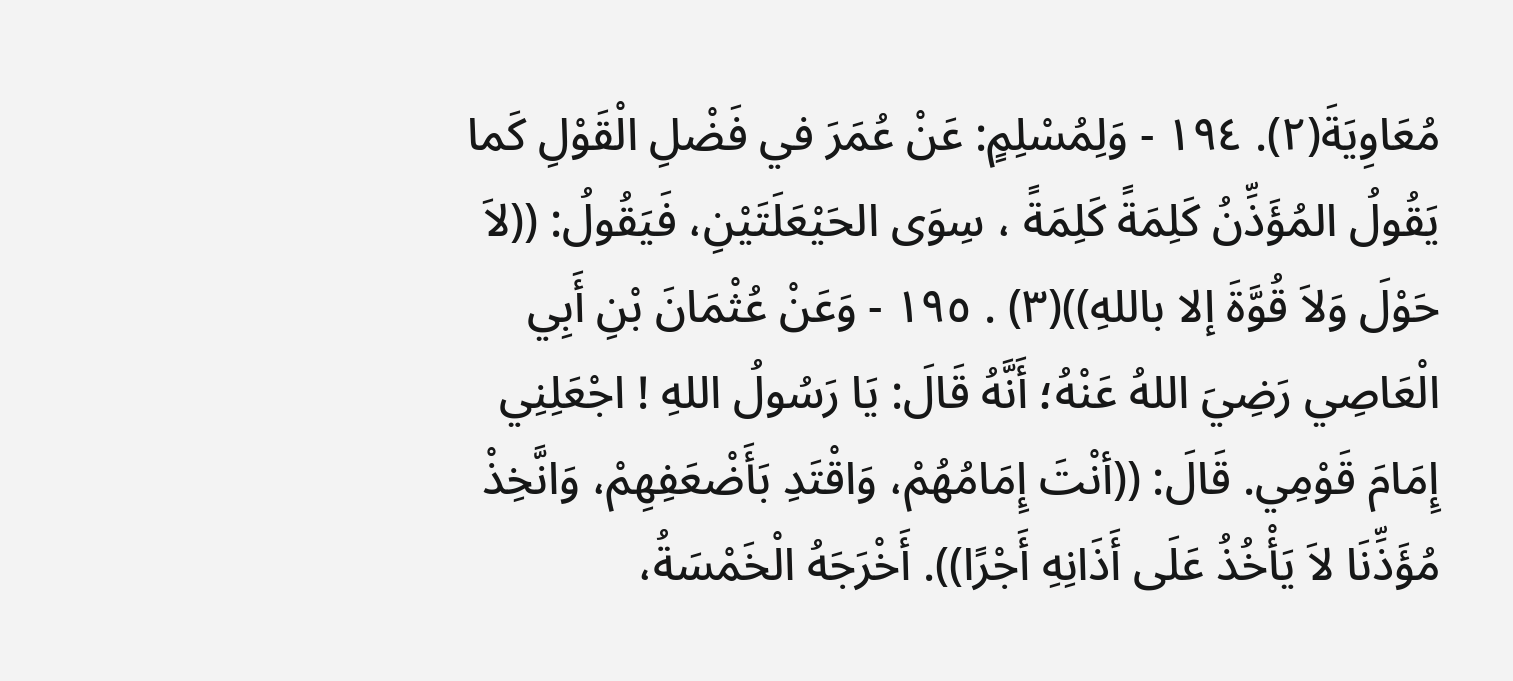مُعَاوِيَةَ(٢). ١٩٤ - وَلِمُسْلِمٍ: عَنْ عُمَرَ في فَضْلِ الْقَوْلِ كَما يَقُولُ المُؤَذِّنُ كَلِمَةً كَلِمَةً ، سِوَى الحَيْعَلَتَيْنِ، فَيَقُولُ: ((لاَ حَوْلَ وَلاَ قُوَّةَ إلا باللهِ))(٣) . ١٩٥ - وَعَنْ عُثْمَانَ بْنِ أَبِي الْعَاصِي رَضِيَ اللهُ عَنْهُ؛ أَنَّهُ قَالَ: يَا رَسُولُ اللهِ ! اجْعَلِنِي إِمَامَ قَوْمِي. قَالَ: ((أنْتَ إِمَامُهُمْ، وَاقْتَدِ بَأَضْعَفِهِمْ، وَانَّخِذْ مُؤَذِّنَا لاَ يَأْخُذُ عَلَى أَذَانِهِ أَجْرًا)). أَخْرَجَهُ الْخَمْسَةُ،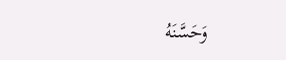وَحَسَّنَهُ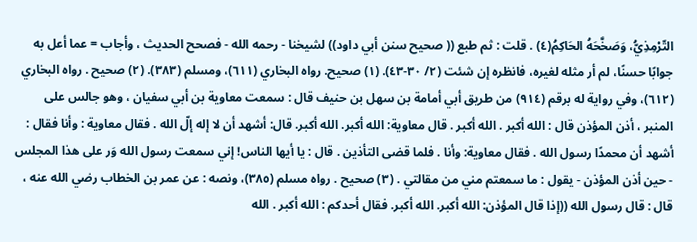التّرْمِذِيُّ، وَصَخَّحَهُ الحَاكِمُ(٤) . قلت : ثم طبع (( صحيح سنن أبي داود)) لشيخنا - رحمه الله - فصحح الحديث ، وأجاب = عما أعل به جوابًا حسنًا، لم أر مثله لغيره، فانظره إن شئت (٢/ ٣٠-٤٣). (١) صحيح. رواه البخاري (٦١١)، ومسلم (٣٨٣). (٢) صحيح . رواه البخاري (٦١٢)، وفي رواية له برقم (٩١٤) من طريق أبي أمامة بن سهل بن حنيف قال : سمعت معاوية بن أبي سفيان ، وهو جالس على المنبر ، أذن المؤذن قال : الله أكبر . الله أكبر . قال معاوية: الله أكبر. الله أكبر. قال: أشهد أن لا إله إلّ الله . فقال معاوية : وأنا فقال : أشهد أن محمدًا رسول الله . فقال معاوية: وأنا . فلما قضى التأذين . قال : يا أيها الناس! إني سمعت رسول الله وَر على هذا المجلس - حين أذن المؤذن - يقول : ما سمعتم مني من مقالتي . (٣) صحيح . رواه مسلم (٣٨٥)، ونصه : عن عمر بن الخطاب رضي الله عنه ، قال : قال رسول الله ((إذا قال المؤذن: الله أكبر. الله أكبر. فقال أحدكم : الله أكبر . الله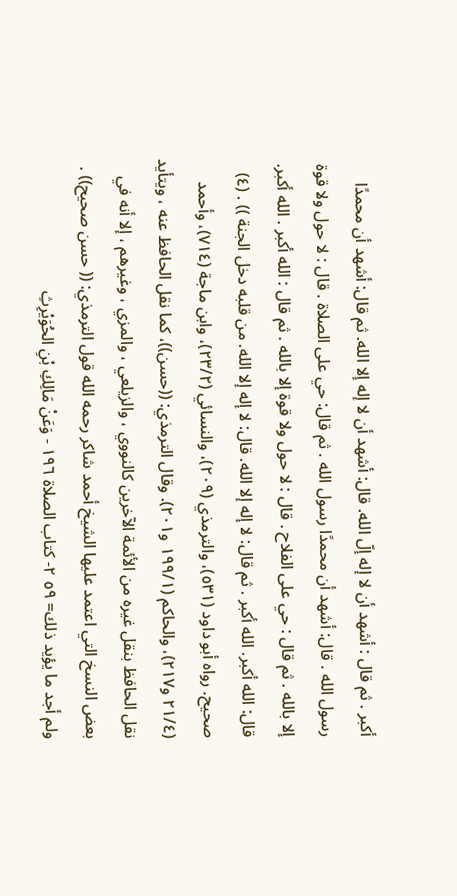أكبر . ثم قال : أشهد أن لا إله إلّ الله. قال: أشهد أن لا إله إلا الله. ثم قال: أشهد أن محمدًا رسول الله . قال: أشهد أن محمدًا رسول الله . ثم قال: حي على الصلاة . قال : لا حول ولا قوة إلا بالله . ثم قال : حي على الفلاح . قال : لا حول ولا قوة إلا بالله . ثم قال : الله أكبر . الله أكبر. قال: الله أكبر. الله أكبر . ثم قال: لا إله إلا الله. قال: لا إله إلا الله. من قلبه دخل الجنة )) . (٤) صحيح. رواه أبو داود (٥٣١)، والترمذي (٢٠٩)، والنسائي (٢٣/٢)، وابن ماجة (٧١٤)، وأحمد (٢١/٤ و٢١٧)، والحاكم (١٩٩/١ و٢٠١). وقال الترمذي: ((حسن))، كما نقل الحافظ عنه ، ويتأيد نقل الحافظ بنقل غيره من الأئمة الآخرين كالنووي ، والزيلعي ، والمزي ، وغيرهم ، إلا أنه في بعض النسخ التي اعتمد عليها الشيخ أحمد شاكر رحمه الله قول الترمذي: (( حسن صحيح)) . ولم أجد ما يؤيد ذلك= ٥٩ ٢- كتاب الصلاة ١٩٦ - وَعَنْ مَالِكِ بْنِ الحُوَيْرِثِ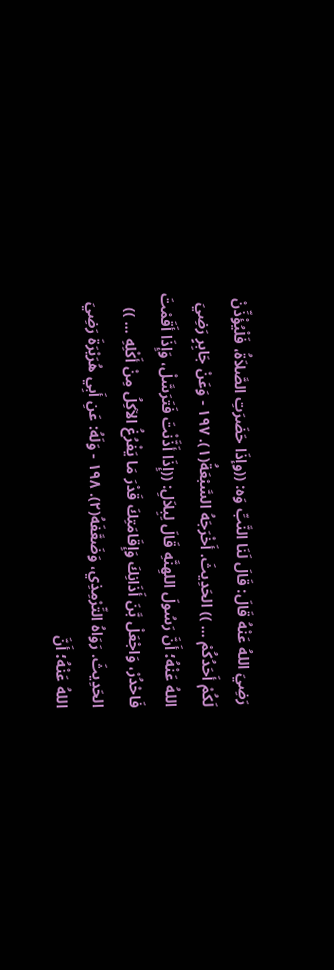رَضِيَ اللهُ عَنْهُ قَالَ: قَالَ لَنَا النَّبِّ وَه: ((وإذَا حَضَرَتِ الصَّلاَةُ، فَلْيُؤْذِّنْ لَكُمْ أَحَدُكُمْ ... )) الحَدِيثَ. أَخْرَجَهُ السَّبْعَةُ(١). ١٩٧ - وَعَنْ جَابِرٍ رَضِيَ اللهُ عَنْهُ؛ أَنَّ رَسُولَ اللهِنَّهِ قَالَ لِبِلاَلِ: ((إِذَا أَذَّنْتَ فَتَرَسَّلْ، وَإِذَا أَقَمْتَ فَاحْدُرْ، وَاجْعَلْ بَّنَ أَذَانِكَ وَإِقَامَتِكَ قَدْرَ مَا يَفْرُغُ الآكِلُ مِنْ أَكْلِهِ ... )) الحَدِيثَ. رَوَاهُ التِّرْمِذِي، وَضَعَّفَهُ(٢). ١٩٨ - وَلَهُ: عَنِ أَبِي هُرَيْرَةَ رَضِيَ اللهُ عَنْهُ؛ أَنَّ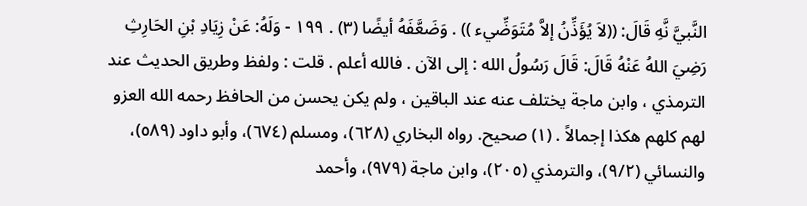النَّبيَّ نَّهِ قَالَ: ((لاَ يُؤَذِّنُ إلاَّ مُتَوَضِّيء )) . وَضَعَّفَهُ أيضًا (٣) . ١٩٩ - وَلَهُ: عَنْ زِيَادِ بْنِ الحَارِثِ رَضِيَ اللهُ عَنْهُ قَالَ: قَالَ رَسُولُ الله : إلى الآن . فالله أعلم . قلت : ولفظ وطريق الحديث عند الترمذي ، وابن ماجة يختلف عنه عند الباقين ، ولم يكن يحسن من الحافظ رحمه الله العزو لهم كلهم هكذا إجمالاً . (١) صحيح. رواه البخاري (٦٢٨)، ومسلم (٦٧٤)، وأبو داود (٥٨٩)، والنسائي (٩/٢)، والترمذي (٢٠٥)، وابن ماجة (٩٧٩)، وأحمد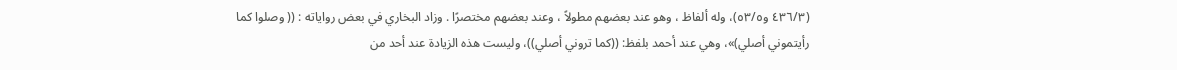(٤٣٦/٣ و٥٣/٥)، وله ألفاظ ، وهو عند بعضهم مطولاً ، وعند بعضهم مختصرًا . وزاد البخاري في بعض رواياته : (( وصلوا كما رأيتموني أصلي)»، وهي عند أحمد بلفظ: ((كما تروني أصلي))، وليست هذه الزيادة عند أحد من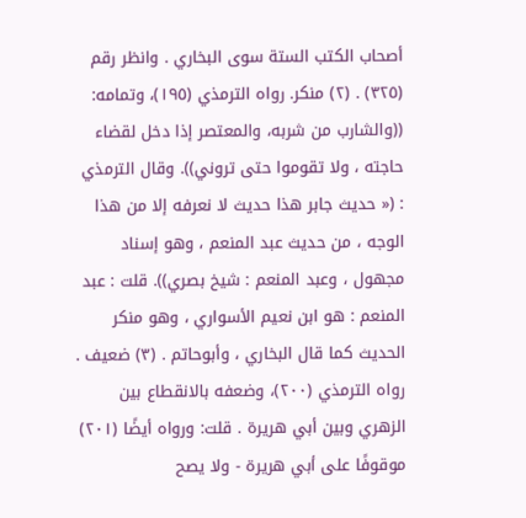أصحاب الكتب الستة سوى البخاري . وانظر رقم (٣٢٥) . (٢) منكر. رواه الترمذي (١٩٥)، وتمامه: ((والشارب من شربه، والمعتصر إذا دخل لقضاء حاجته ، ولا تقوموا حتى تروني)). وقال الترمذي : (« حديث جابر هذا حديث لا نعرفه إلا من هذا الوجه ، من حديث عبد المنعم ، وهو إسناد مجهول ، وعبد المنعم : شيخ بصري)). قلت : عبد المنعم : هو ابن نعيم الأسواري ، وهو منكر الحديث كما قال البخاري ، وأبوحاتم . (٣) ضعيف . رواه الترمذي (٢٠٠)، وضعفه بالانقطاع بين الزهري وبين أبي هريرة . قلت: ورواه أيضًا (٢٠١) موقوفًا على أبي هريرة - ولا يصح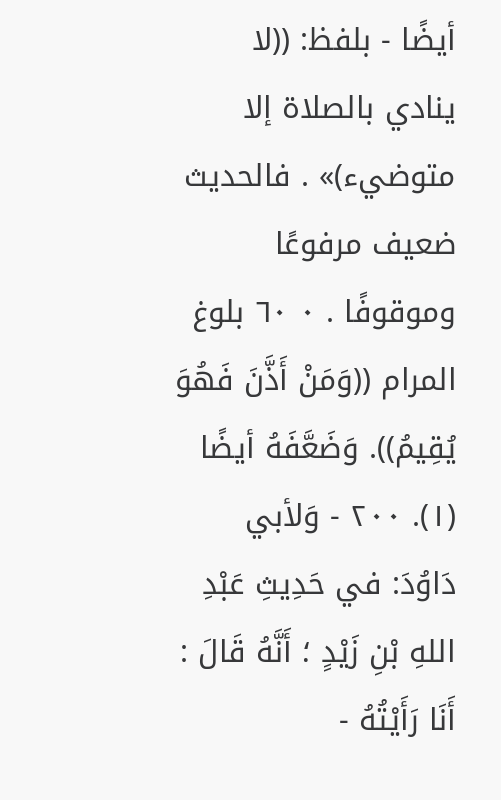أيضًا - بلفظ: ((لا ينادي بالصلاة إلا متوضيء)» . فالحديث ضعيف مرفوعًا وموقوفًا . ٠ ٦٠ بلوغ المرام ((وَمَنْ أَذَّنَ فَهُوَ يُقِيمُ)). وَضَعَّفَهُ أيضًا (١). ٢٠٠ - وَلأبي دَاوُدَ: في حَدِيثِ عَبْدِ اللهِ بْنِ زَيْدٍ ؛ أَنَّهُ قَالَ : أَنَا رَأَيْتُهُ -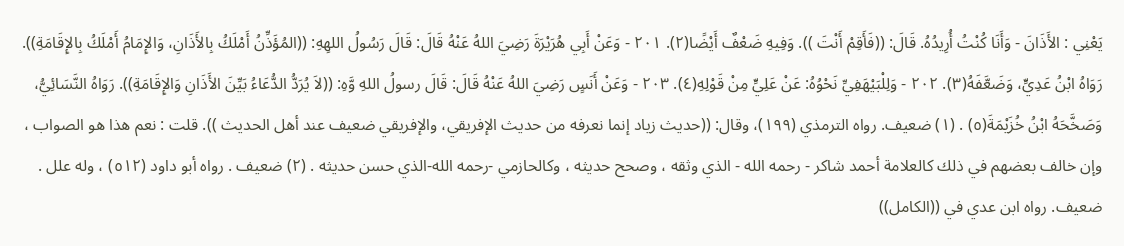يَعْنِي : الأَذَانَ - وَأَنَا كُنْتُ أُرِيدُهُ. قَالَ: ((فَأَقِمْ أَنْتَ )). وَفِيهِ ضَعْفٌ أَيْضًا(٢). ٢٠١ - وَعَنْ أَبِي هُرَيْرَةَ رَضِيَ اللهُ عَنْهُ قَالَ: قَالَ رَسُولُ اللهِهِ: ((المُؤَذِّنُ أَمْلَكُ بِالأَذَانِ، وَالإِمَامُ أَمْلَكُ بِالإِقَامَةِ)). رَوَاهُ ابْنُ عَدِيٍّ، وَضَعَّفَهُ(٣). ٢٠٢ - وَلِلْبَيْهَفِيِّ نَحْوُهُ: عَنْ عَلِيٍّ مِنْ قَوْلِهِ(٤). ٢٠٣ - وَعَنْ أَنَسٍ رَضِيَ اللهُ عَنْهُ قَالَ: قَالَ رسولُ اللهِ وَّهِ: ((لاَ يُرَدُّ الدُّعَاءُ بَيِّنَ الأَذَانِ وَالإِقَامَةِ)). رَوَاهُ النَّسَائِيُّ، وَصَخَّحَهُ ابْنُ خُزَيْمَةَ(٥) . (١) ضعيف. رواه الترمذي (١٩٩)، وقال: ((حديث زياد إنما نعرفه من حديث الإفريقي، والإفريقي ضعيف عند أهل الحديث )). قلت : نعم هذا هو الصواب ، وإن خالف بعضهم في ذلك كالعلامة أحمد شاكر - رحمه الله - الذي وثقه ، وصحح حديثه ، وکالحازمي -رحمه الله-الذي حسن حديثه . (٢) ضعيف . رواه أبو داود (٥١٢) ، وله علل . ضعيف. رواه ابن عدي في ((الكامل))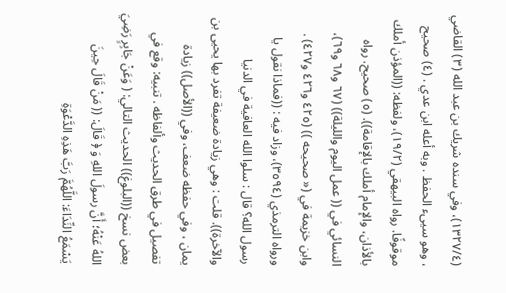(١٣٢٧/٤)، وفي سنده شريك بن عبد الله (٣) القاضي ، وهو سيىء الحفظ . وبه أعله ابن عدي . (٤) صحيح موقوفًا. رواه البيهقي (١٩/٢)، ولفظه: ((المؤذن أملك بالأذان، والإمام أملك بالإقامة)). (٥) صحيح. رواه النسائي في (( عمل اليوم والليلة)) (٦٧ و٦٨ و٦٩)، وابن خزيمة في (« صحیحه )) (٤٢٥ و٤٢٦ و٤٢٧) . ورواه الترمذي (٣٥٩٤)، وزاد فيه : ((فماذا نقول يا رسول الله؟ قال : سلوا الله العافية في الدنيا والآخرة)). قلت : وهي زيادة ضعيفة تفرد بها يحيى بن يمان ، وفي حفظه ضعف، وفي ((الأصل)) زيادة تفصيل في طرق الحديث وألفاظه . تنبيه: وقع في بعض نسخ ((البلوغ)) الحديث التالي: ( وَعَنْ جَابِرٍ رَضِيَ اللهُ عَنْهُ؛ أَنَّ رسولَ اللهِ وَ ﴿ قَالَ: (( مَنْ قَالَ حِينَ يَسْمَعُ النِّدَاءَ: اللَّهُمَّ رَبَّ هَذِهِ الدَّعْوَةِ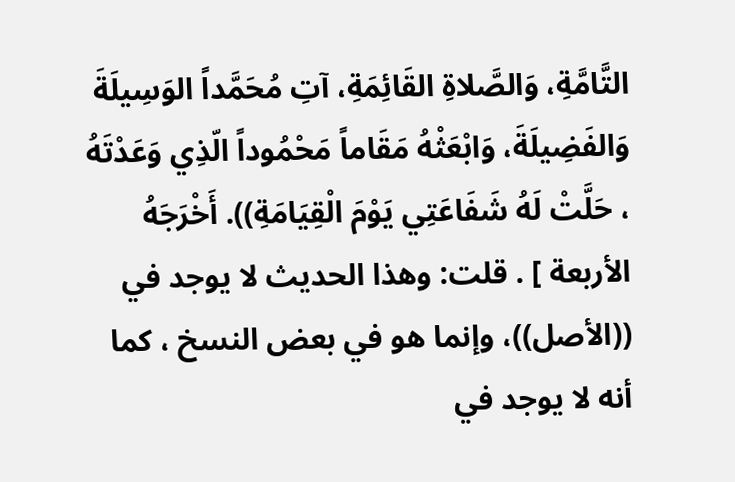التَّامَّةِ، وَالصَّلاةِ القَائِمَةِ، آتِ مُحَمَّداً الوَسِيلَةَ وَالفَضِيلَةَ، وَابْعَثْهُ مَقَاماً مَحْمُوداً الّذِي وَعَدْتَهُ ، حَلَّتْ لَهُ شَفَاعَتِي يَوْمَ الْقِيَامَةِ)). أَخْرَجَهُ الأربعة ] . قلت: وهذا الحديث لا يوجد في ((الأصل))، وإنما هو في بعض النسخ ، كما أنه لا يوجد في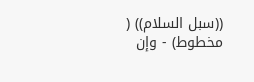((سبل السلام)) ( مخطوط) - وإن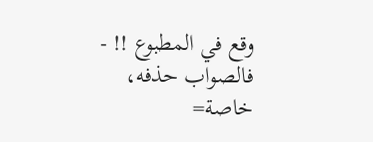وقع في المطبوع !! - فالصواب حذفه، خاصة=